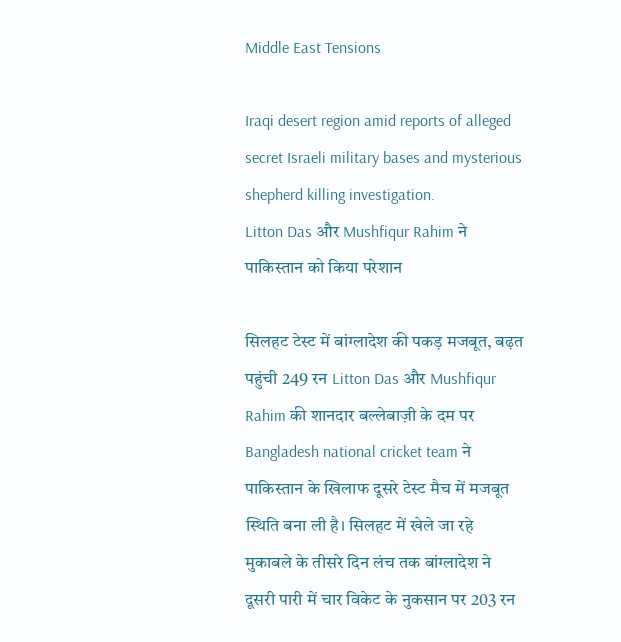Middle East Tensions

Iraqi desert region amid reports of alleged secret Israeli military bases and mysterious shepherd killing investigation.
Litton Das और Mushfiqur Rahim ने पाकिस्तान को किया परेशान

सिलहट टेस्ट में बांग्लादेश की पकड़ मजबूत, बढ़त पहुंची 249 रन Litton Das और Mushfiqur Rahim की शानदार बल्लेबाज़ी के दम पर Bangladesh national cricket team ने पाकिस्तान के खिलाफ दूसरे टेस्ट मैच में मजबूत स्थिति बना ली है। सिलहट में खेले जा रहे मुकाबले के तीसरे दिन लंच तक बांग्लादेश ने दूसरी पारी में चार विकेट के नुकसान पर 203 रन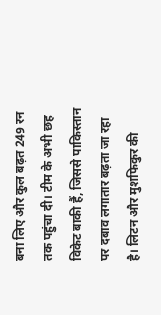बना लिए और कुल बढ़त 249 रन तक पहुंचा दी। टीम के अभी छह विकेट बाकी हैं, जिससे पाकिस्तान पर दबाव लगातार बढ़ता जा रहा है। लिटन और मुशफिकुर की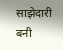साझेदारी बनी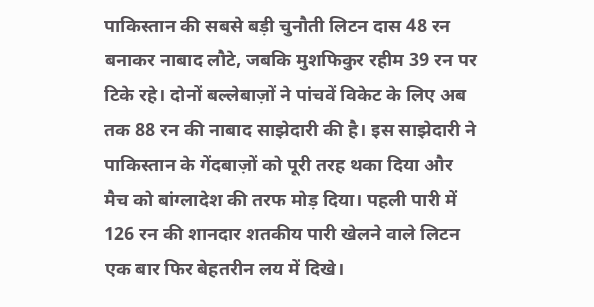पाकिस्तान की सबसे बड़ी चुनौती लिटन दास 48 रन बनाकर नाबाद लौटे, जबकि मुशफिकुर रहीम 39 रन पर टिके रहे। दोनों बल्लेबाज़ों ने पांचवें विकेट के लिए अब तक 88 रन की नाबाद साझेदारी की है। इस साझेदारी ने पाकिस्तान के गेंदबाज़ों को पूरी तरह थका दिया और मैच को बांग्लादेश की तरफ मोड़ दिया। पहली पारी में 126 रन की शानदार शतकीय पारी खेलने वाले लिटन एक बार फिर बेहतरीन लय में दिखे।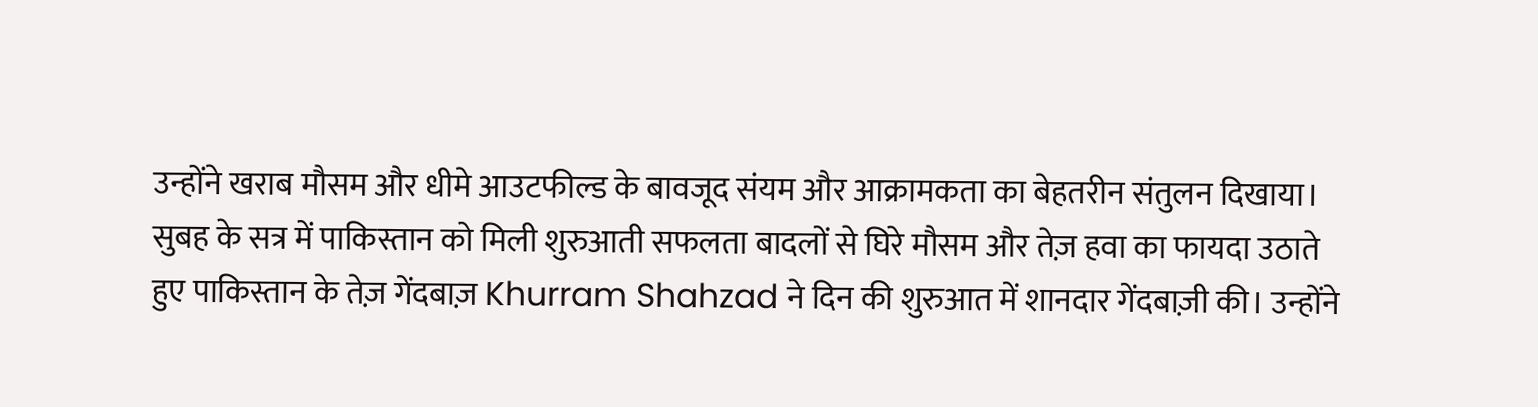उन्होंने खराब मौसम और धीमे आउटफील्ड के बावजूद संयम और आक्रामकता का बेहतरीन संतुलन दिखाया। सुबह के सत्र में पाकिस्तान को मिली शुरुआती सफलता बादलों से घिरे मौसम और तेज़ हवा का फायदा उठाते हुए पाकिस्तान के तेज़ गेंदबाज़ Khurram Shahzad ने दिन की शुरुआत में शानदार गेंदबाज़ी की। उन्होंने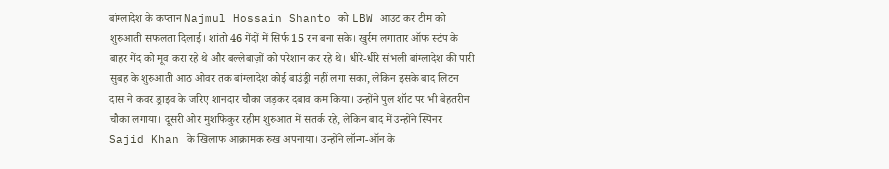बांग्लादेश के कप्तान Najmul Hossain Shanto को LBW आउट कर टीम को शुरुआती सफलता दिलाई। शांतो 46 गेंदों में सिर्फ 15 रन बना सके। खुर्रम लगातार ऑफ स्टंप के बाहर गेंद को मूव करा रहे थे और बल्लेबाज़ों को परेशान कर रहे थे। धीरे-धीरे संभली बांग्लादेश की पारी सुबह के शुरुआती आठ ओवर तक बांग्लादेश कोई बाउंड्री नहीं लगा सका, लेकिन इसके बाद लिटन दास ने कवर ड्राइव के जरिए शानदार चौका जड़कर दबाव कम किया। उन्होंने पुल शॉट पर भी बेहतरीन चौका लगाया। दूसरी ओर मुशफिकुर रहीम शुरुआत में सतर्क रहे, लेकिन बाद में उन्होंने स्पिनर Sajid Khan के खिलाफ आक्रामक रुख अपनाया। उन्होंने लॉन्ग-ऑन के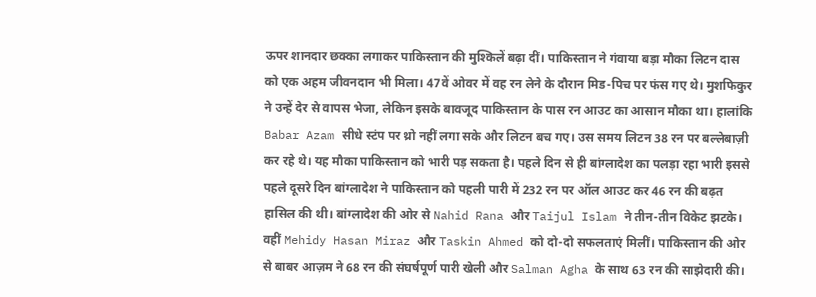ऊपर शानदार छक्का लगाकर पाकिस्तान की मुश्किलें बढ़ा दीं। पाकिस्तान ने गंवाया बड़ा मौका लिटन दास को एक अहम जीवनदान भी मिला। 47वें ओवर में वह रन लेने के दौरान मिड-पिच पर फंस गए थे। मुशफिकुर ने उन्हें देर से वापस भेजा, लेकिन इसके बावजूद पाकिस्तान के पास रन आउट का आसान मौका था। हालांकि Babar Azam सीधे स्टंप पर थ्रो नहीं लगा सके और लिटन बच गए। उस समय लिटन 38 रन पर बल्लेबाज़ी कर रहे थे। यह मौका पाकिस्तान को भारी पड़ सकता है। पहले दिन से ही बांग्लादेश का पलड़ा रहा भारी इससे पहले दूसरे दिन बांग्लादेश ने पाकिस्तान को पहली पारी में 232 रन पर ऑल आउट कर 46 रन की बढ़त हासिल की थी। बांग्लादेश की ओर से Nahid Rana और Taijul Islam ने तीन-तीन विकेट झटके। वहीं Mehidy Hasan Miraz और Taskin Ahmed को दो-दो सफलताएं मिलीं। पाकिस्तान की ओर से बाबर आज़म ने 68 रन की संघर्षपूर्ण पारी खेली और Salman Agha के साथ 63 रन की साझेदारी की।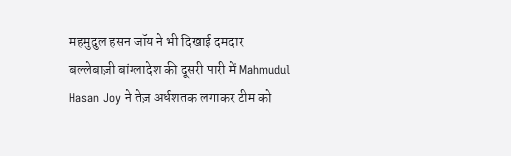महमुदुल हसन जॉय ने भी दिखाई दमदार बल्लेबाज़ी बांग्लादेश की दूसरी पारी में Mahmudul Hasan Joy ने तेज़ अर्धशतक लगाकर टीम को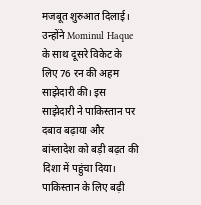मजबूत शुरुआत दिलाई। उन्होंने Mominul Haque के साथ दूसरे विकेट के लिए 76 रन की अहम साझेदारी की। इस साझेदारी ने पाकिस्तान पर दबाव बढ़ाया और बांग्लादेश को बड़ी बढ़त की दिशा में पहुंचा दिया। पाकिस्तान के लिए बढ़ी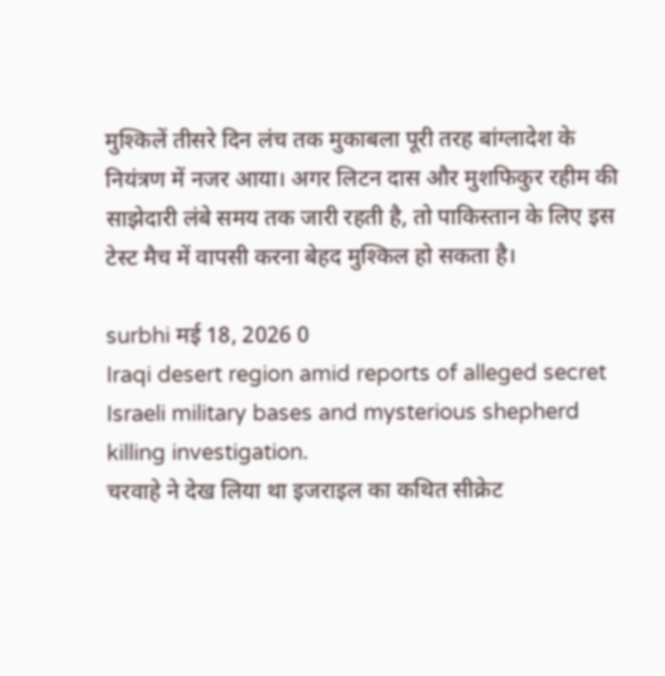मुश्किलें तीसरे दिन लंच तक मुकाबला पूरी तरह बांग्लादेश के नियंत्रण में नजर आया। अगर लिटन दास और मुशफिकुर रहीम की साझेदारी लंबे समय तक जारी रहती है, तो पाकिस्तान के लिए इस टेस्ट मैच में वापसी करना बेहद मुश्किल हो सकता है।

surbhi मई 18, 2026 0
Iraqi desert region amid reports of alleged secret Israeli military bases and mysterious shepherd killing investigation.
चरवाहे ने देख लिया था इजराइल का कथित सीक्रेट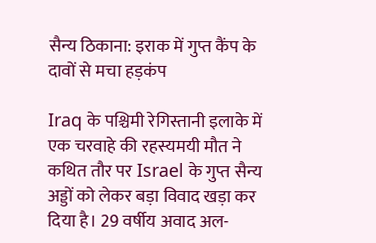सैन्य ठिकाना: इराक में गुप्त कैंप के दावों से मचा हड़कंप

Iraq के पश्चिमी रेगिस्तानी इलाके में एक चरवाहे की रहस्यमयी मौत ने कथित तौर पर Israel के गुप्त सैन्य अड्डों को लेकर बड़ा विवाद खड़ा कर दिया है। 29 वर्षीय अवाद अल-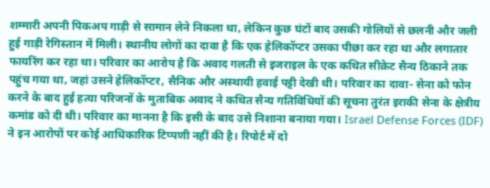शम्मारी अपनी पिकअप गाड़ी से सामान लेने निकला था, लेकिन कुछ घंटों बाद उसकी गोलियों से छलनी और जली हुई गाड़ी रेगिस्तान में मिली। स्थानीय लोगों का दावा है कि एक हेलिकॉप्टर उसका पीछा कर रहा था और लगातार फायरिंग कर रहा था। परिवार का आरोप है कि अवाद गलती से इजराइल के एक कथित सीक्रेट सैन्य ठिकाने तक पहुंच गया था, जहां उसने हेलिकॉप्टर, सैनिक और अस्थायी हवाई पट्टी देखी थी। परिवार का दावा- सेना को फोन करने के बाद हुई हत्या परिजनों के मुताबिक अवाद ने कथित सैन्य गतिविधियों की सूचना तुरंत इराकी सेना के क्षेत्रीय कमांड को दी थी। परिवार का मानना है कि इसी के बाद उसे निशाना बनाया गया। Israel Defense Forces (IDF) ने इन आरोपों पर कोई आधिकारिक टिप्पणी नहीं की है। रिपोर्ट में दो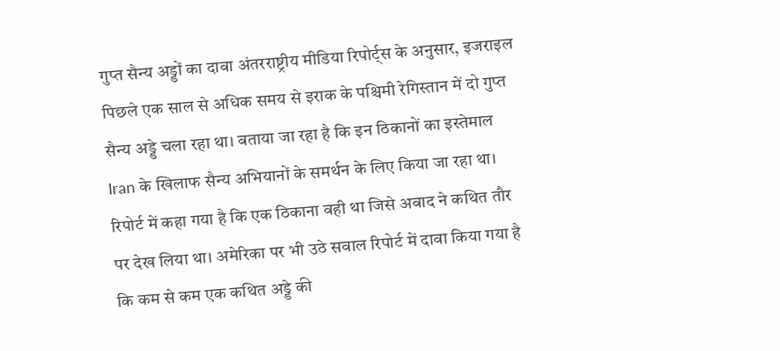गुप्त सैन्य अड्डों का दावा अंतरराष्ट्रीय मीडिया रिपोर्ट्स के अनुसार, इजराइल पिछले एक साल से अधिक समय से इराक के पश्चिमी रेगिस्तान में दो गुप्त सैन्य अड्डे चला रहा था। बताया जा रहा है कि इन ठिकानों का इस्तेमाल Iran के खिलाफ सैन्य अभियानों के समर्थन के लिए किया जा रहा था। रिपोर्ट में कहा गया है कि एक ठिकाना वही था जिसे अवाद ने कथित तौर पर देख लिया था। अमेरिका पर भी उठे सवाल रिपोर्ट में दावा किया गया है कि कम से कम एक कथित अड्डे की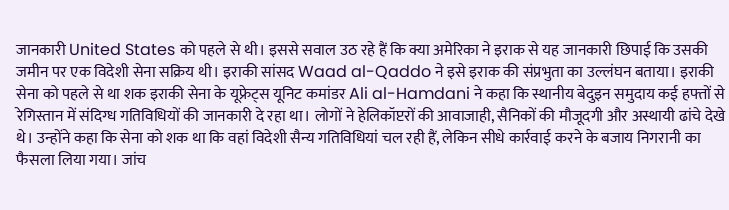जानकारी United States को पहले से थी। इससे सवाल उठ रहे हैं कि क्या अमेरिका ने इराक से यह जानकारी छिपाई कि उसकी जमीन पर एक विदेशी सेना सक्रिय थी। इराकी सांसद Waad al-Qaddo ने इसे इराक की संप्रभुता का उल्लंघन बताया। इराकी सेना को पहले से था शक इराकी सेना के यूफ्रेट्स यूनिट कमांडर Ali al-Hamdani ने कहा कि स्थानीय बेदुइन समुदाय कई हफ्तों से रेगिस्तान में संदिग्ध गतिविधियों की जानकारी दे रहा था। लोगों ने हेलिकॉप्टरों की आवाजाही, सैनिकों की मौजूदगी और अस्थायी ढांचे देखे थे। उन्होंने कहा कि सेना को शक था कि वहां विदेशी सैन्य गतिविधियां चल रही हैं, लेकिन सीधे कार्रवाई करने के बजाय निगरानी का फैसला लिया गया। जांच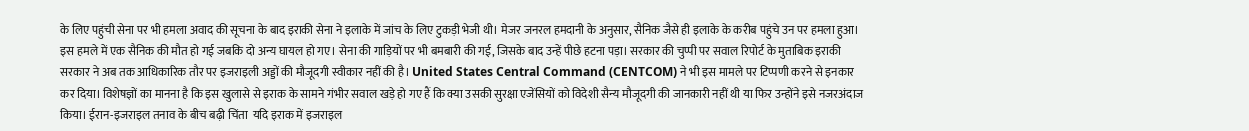के लिए पहुंची सेना पर भी हमला अवाद की सूचना के बाद इराकी सेना ने इलाके में जांच के लिए टुकड़ी भेजी थी। मेजर जनरल हमदानी के अनुसार, सैनिक जैसे ही इलाके के करीब पहुंचे उन पर हमला हुआ। इस हमले में एक सैनिक की मौत हो गई जबकि दो अन्य घायल हो गए। सेना की गाड़ियों पर भी बमबारी की गई, जिसके बाद उन्हें पीछे हटना पड़ा। सरकार की चुप्पी पर सवाल रिपोर्ट के मुताबिक इराकी सरकार ने अब तक आधिकारिक तौर पर इजराइली अड्डों की मौजूदगी स्वीकार नहीं की है। United States Central Command (CENTCOM) ने भी इस मामले पर टिप्पणी करने से इनकार कर दिया। विशेषज्ञों का मानना है कि इस खुलासे से इराक के सामने गंभीर सवाल खड़े हो गए हैं कि क्या उसकी सुरक्षा एजेंसियों को विदेशी सैन्य मौजूदगी की जानकारी नहीं थी या फिर उन्होंने इसे नजरअंदाज किया। ईरान-इजराइल तनाव के बीच बढ़ी चिंता  यदि इराक में इजराइल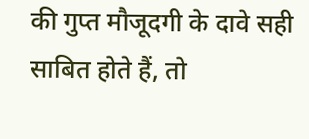की गुप्त मौजूदगी के दावे सही साबित होते हैं, तो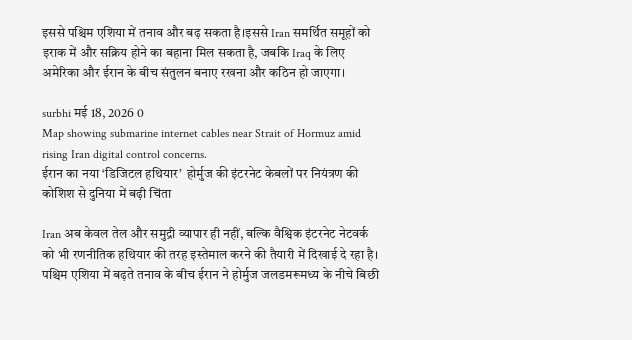इससे पश्चिम एशिया में तनाव और बढ़ सकता है।इससे Iran समर्थित समूहों को इराक में और सक्रिय होने का बहाना मिल सकता है, जबकि Iraq के लिए अमेरिका और ईरान के बीच संतुलन बनाए रखना और कठिन हो जाएगा।

surbhi मई 18, 2026 0
Map showing submarine internet cables near Strait of Hormuz amid rising Iran digital control concerns.
ईरान का नया ‘डिजिटल हथियार’  होर्मुज की इंटरनेट केबलों पर नियंत्रण की कोशिश से दुनिया में बढ़ी चिंता

Iran अब केवल तेल और समुद्री व्यापार ही नहीं, बल्कि वैश्विक इंटरनेट नेटवर्क को भी रणनीतिक हथियार की तरह इस्तेमाल करने की तैयारी में दिखाई दे रहा है। पश्चिम एशिया में बढ़ते तनाव के बीच ईरान ने होर्मुज जलडमरूमध्य के नीचे बिछी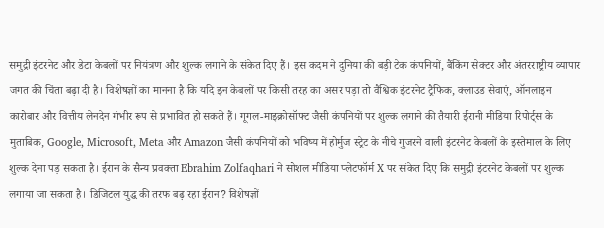समुद्री इंटरनेट और डेटा केबलों पर नियंत्रण और शुल्क लगाने के संकेत दिए हैं। इस कदम ने दुनिया की बड़ी टेक कंपनियों, बैंकिंग सेक्टर और अंतरराष्ट्रीय व्यापार जगत की चिंता बढ़ा दी है। विशेषज्ञों का मानना है कि यदि इन केबलों पर किसी तरह का असर पड़ा तो वैश्विक इंटरनेट ट्रैफिक, क्लाउड सेवाएं, ऑनलाइन कारोबार और वित्तीय लेनदेन गंभीर रूप से प्रभावित हो सकते हैं। गूगल-माइक्रोसॉफ्ट जैसी कंपनियों पर शुल्क लगाने की तैयारी ईरानी मीडिया रिपोर्ट्स के मुताबिक, Google, Microsoft, Meta और Amazon जैसी कंपनियों को भविष्य में होर्मुज स्ट्रेट के नीचे गुजरने वाली इंटरनेट केबलों के इस्तेमाल के लिए शुल्क देना पड़ सकता है। ईरान के सैन्य प्रवक्ता Ebrahim Zolfaqhari ने सोशल मीडिया प्लेटफॉर्म X पर संकेत दिए कि समुद्री इंटरनेट केबलों पर शुल्क लगाया जा सकता है। डिजिटल युद्ध की तरफ बढ़ रहा ईरान? विशेषज्ञों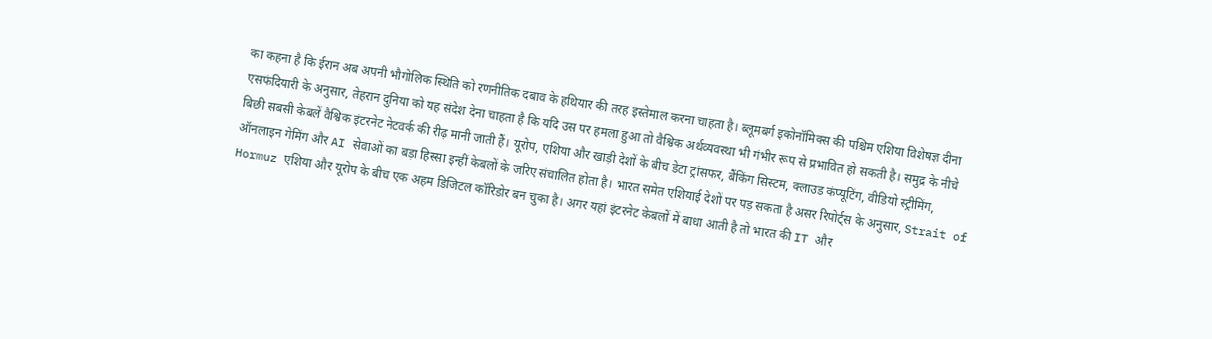का कहना है कि ईरान अब अपनी भौगोलिक स्थिति को रणनीतिक दबाव के हथियार की तरह इस्तेमाल करना चाहता है। ब्लूमबर्ग इकोनॉमिक्स की पश्चिम एशिया विशेषज्ञ दीना एसफंदियारी के अनुसार, तेहरान दुनिया को यह संदेश देना चाहता है कि यदि उस पर हमला हुआ तो वैश्विक अर्थव्यवस्था भी गंभीर रूप से प्रभावित हो सकती है। समुद्र के नीचे बिछी सबसी केबलें वैश्विक इंटरनेट नेटवर्क की रीढ़ मानी जाती हैं। यूरोप, एशिया और खाड़ी देशों के बीच डेटा ट्रांसफर, बैंकिंग सिस्टम, क्लाउड कंप्यूटिंग, वीडियो स्ट्रीमिंग, ऑनलाइन गेमिंग और AI सेवाओं का बड़ा हिस्सा इन्हीं केबलों के जरिए संचालित होता है। भारत समेत एशियाई देशों पर पड़ सकता है असर रिपोर्ट्स के अनुसार, Strait of Hormuz एशिया और यूरोप के बीच एक अहम डिजिटल कॉरिडोर बन चुका है। अगर यहां इंटरनेट केबलों में बाधा आती है तो भारत की IT और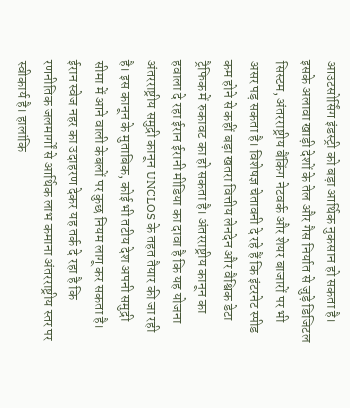आउटसोर्सिंग इंडस्ट्री को बड़ा आर्थिक नुकसान हो सकता है। इसके अलावा खाड़ी देशों के तेल और गैस निर्यात से जुड़े डिजिटल सिस्टम, अंतरराष्ट्रीय बैंकिंग नेटवर्क और शेयर बाजारों पर भी असर पड़ सकता है। विशेषज्ञ चेतावनी दे रहे हैं कि इंटरनेट स्पीड कम होने से कहीं बड़ा खतरा वित्तीय लेनदेन और वैश्विक डेटा ट्रैफिक में रुकावट का हो सकता है। अंतरराष्ट्रीय कानून का हवाला दे रहा ईरान ईरानी मीडिया का दावा है कि यह योजना अंतरराष्ट्रीय समुद्री कानून UNCLOS के तहत तैयार की जा रही है। इस कानून के मुताबिक, कोई भी तटीय देश अपनी समुद्री सीमा में आने वाली केबलों पर कुछ नियम लागू कर सकता है। ईरान स्वेज नहर का उदाहरण देकर यह तर्क दे रहा है कि रणनीतिक जलमार्गों से आर्थिक लाभ कमाना अंतरराष्ट्रीय स्तर पर स्वीकार्य है। हालांकि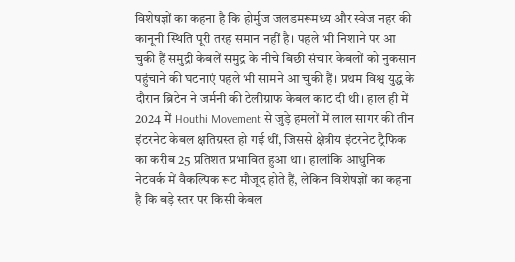विशेषज्ञों का कहना है कि होर्मुज जलडमरूमध्य और स्वेज नहर की कानूनी स्थिति पूरी तरह समान नहीं है। पहले भी निशाने पर आ चुकी हैं समुद्री केबलें समुद्र के नीचे बिछी संचार केबलों को नुकसान पहुंचाने की घटनाएं पहले भी सामने आ चुकी हैं। प्रथम विश्व युद्ध के दौरान ब्रिटेन ने जर्मनी की टेलीग्राफ केबल काट दी थी। हाल ही में 2024 में Houthi Movement से जुड़े हमलों में लाल सागर की तीन इंटरनेट केबल क्षतिग्रस्त हो गई थीं, जिससे क्षेत्रीय इंटरनेट ट्रैफिक का करीब 25 प्रतिशत प्रभावित हुआ था। हालांकि आधुनिक नेटवर्क में वैकल्पिक रूट मौजूद होते हैं, लेकिन विशेषज्ञों का कहना है कि बड़े स्तर पर किसी केबल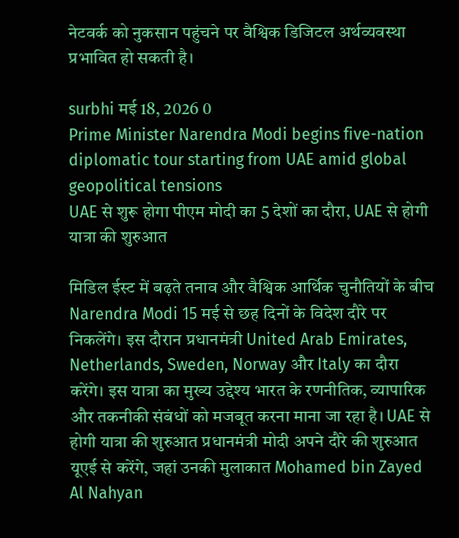नेटवर्क को नुकसान पहुंचने पर वैश्विक डिजिटल अर्थव्यवस्था प्रभावित हो सकती है।

surbhi मई 18, 2026 0
Prime Minister Narendra Modi begins five-nation diplomatic tour starting from UAE amid global geopolitical tensions
UAE से शुरू होगा पीएम मोदी का 5 देशों का दौरा, UAE से होगी यात्रा की शुरुआत

मिडिल ईस्ट में बढ़ते तनाव और वैश्विक आर्थिक चुनौतियों के बीच Narendra Modi 15 मई से छह दिनों के विदेश दौरे पर निकलेंगे। इस दौरान प्रधानमंत्री United Arab Emirates, Netherlands, Sweden, Norway और Italy का दौरा करेंगे। इस यात्रा का मुख्य उद्देश्य भारत के रणनीतिक, व्यापारिक और तकनीकी संबंधों को मजबूत करना माना जा रहा है। UAE से होगी यात्रा की शुरुआत प्रधानमंत्री मोदी अपने दौरे की शुरुआत यूएई से करेंगे, जहां उनकी मुलाकात Mohamed bin Zayed Al Nahyan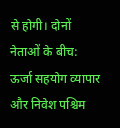से होगी। दोनों नेताओं के बीच: ऊर्जा सहयोग व्यापार और निवेश पश्चिम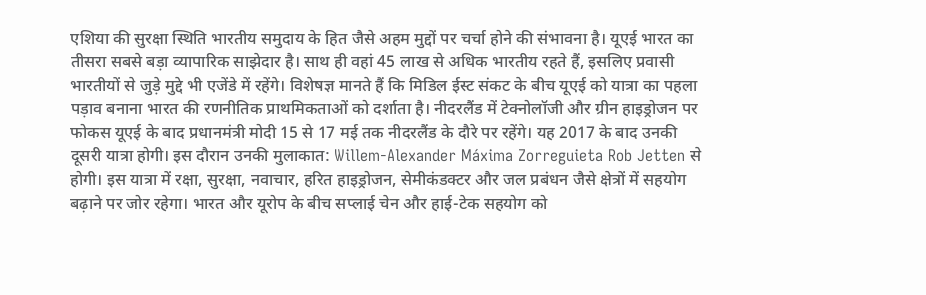एशिया की सुरक्षा स्थिति भारतीय समुदाय के हित जैसे अहम मुद्दों पर चर्चा होने की संभावना है। यूएई भारत का तीसरा सबसे बड़ा व्यापारिक साझेदार है। साथ ही वहां 45 लाख से अधिक भारतीय रहते हैं, इसलिए प्रवासी भारतीयों से जुड़े मुद्दे भी एजेंडे में रहेंगे। विशेषज्ञ मानते हैं कि मिडिल ईस्ट संकट के बीच यूएई को यात्रा का पहला पड़ाव बनाना भारत की रणनीतिक प्राथमिकताओं को दर्शाता है। नीदरलैंड में टेक्नोलॉजी और ग्रीन हाइड्रोजन पर फोकस यूएई के बाद प्रधानमंत्री मोदी 15 से 17 मई तक नीदरलैंड के दौरे पर रहेंगे। यह 2017 के बाद उनकी दूसरी यात्रा होगी। इस दौरान उनकी मुलाकात: Willem-Alexander Máxima Zorreguieta Rob Jetten से होगी। इस यात्रा में रक्षा, सुरक्षा, नवाचार, हरित हाइड्रोजन, सेमीकंडक्टर और जल प्रबंधन जैसे क्षेत्रों में सहयोग बढ़ाने पर जोर रहेगा। भारत और यूरोप के बीच सप्लाई चेन और हाई-टेक सहयोग को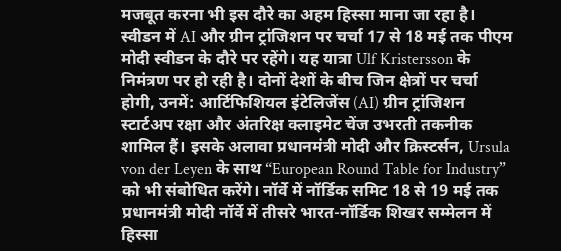मजबूत करना भी इस दौरे का अहम हिस्सा माना जा रहा है। स्वीडन में AI और ग्रीन ट्रांजिशन पर चर्चा 17 से 18 मई तक पीएम मोदी स्वीडन के दौरे पर रहेंगे। यह यात्रा Ulf Kristersson के निमंत्रण पर हो रही है। दोनों देशों के बीच जिन क्षेत्रों पर चर्चा होगी, उनमें: आर्टिफिशियल इंटेलिजेंस (AI) ग्रीन ट्रांजिशन स्टार्टअप रक्षा और अंतरिक्ष क्लाइमेट चेंज उभरती तकनीक शामिल हैं। इसके अलावा प्रधानमंत्री मोदी और क्रिस्टर्सन, Ursula von der Leyen के साथ “European Round Table for Industry” को भी संबोधित करेंगे। नॉर्वे में नॉर्डिक समिट 18 से 19 मई तक प्रधानमंत्री मोदी नॉर्वे में तीसरे भारत-नॉर्डिक शिखर सम्मेलन में हिस्सा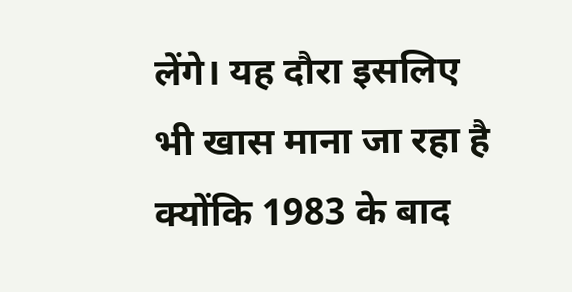लेंगे। यह दौरा इसलिए भी खास माना जा रहा है क्योंकि 1983 के बाद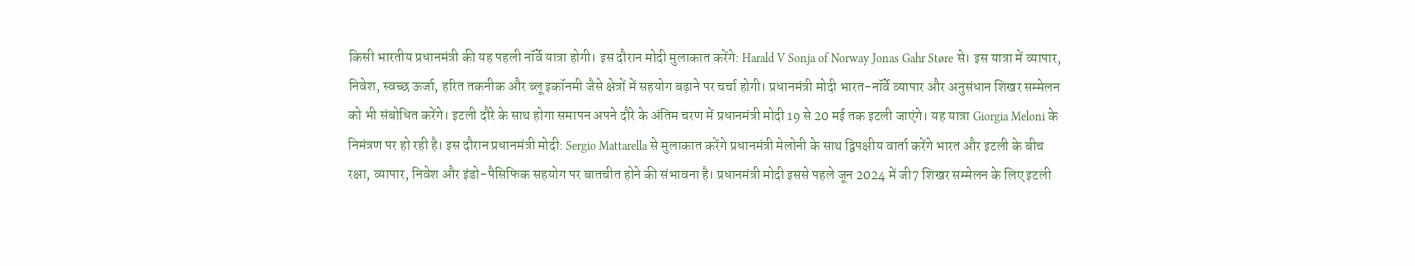किसी भारतीय प्रधानमंत्री की यह पहली नॉर्वे यात्रा होगी। इस दौरान मोदी मुलाकात करेंगे: Harald V Sonja of Norway Jonas Gahr Støre से। इस यात्रा में व्यापार, निवेश, स्वच्छ ऊर्जा, हरित तकनीक और ब्लू इकॉनमी जैसे क्षेत्रों में सहयोग बढ़ाने पर चर्चा होगी। प्रधानमंत्री मोदी भारत-नॉर्वे व्यापार और अनुसंधान शिखर सम्मेलन को भी संबोधित करेंगे। इटली दौरे के साथ होगा समापन अपने दौरे के अंतिम चरण में प्रधानमंत्री मोदी 19 से 20 मई तक इटली जाएंगे। यह यात्रा Giorgia Meloni के निमंत्रण पर हो रही है। इस दौरान प्रधानमंत्री मोदी: Sergio Mattarella से मुलाकात करेंगे प्रधानमंत्री मेलोनी के साथ द्विपक्षीय वार्ता करेंगे भारत और इटली के बीच रक्षा, व्यापार, निवेश और इंडो-पैसिफिक सहयोग पर बातचीत होने की संभावना है। प्रधानमंत्री मोदी इससे पहले जून 2024 में जी7 शिखर सम्मेलन के लिए इटली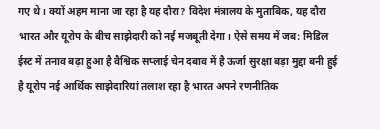गए थे। क्यों अहम माना जा रहा है यह दौरा? विदेश मंत्रालय के मुताबिक, यह दौरा भारत और यूरोप के बीच साझेदारी को नई मजबूती देगा। ऐसे समय में जब: मिडिल ईस्ट में तनाव बढ़ा हुआ है वैश्विक सप्लाई चेन दबाव में है ऊर्जा सुरक्षा बड़ा मुद्दा बनी हुई है यूरोप नई आर्थिक साझेदारियां तलाश रहा है भारत अपने रणनीतिक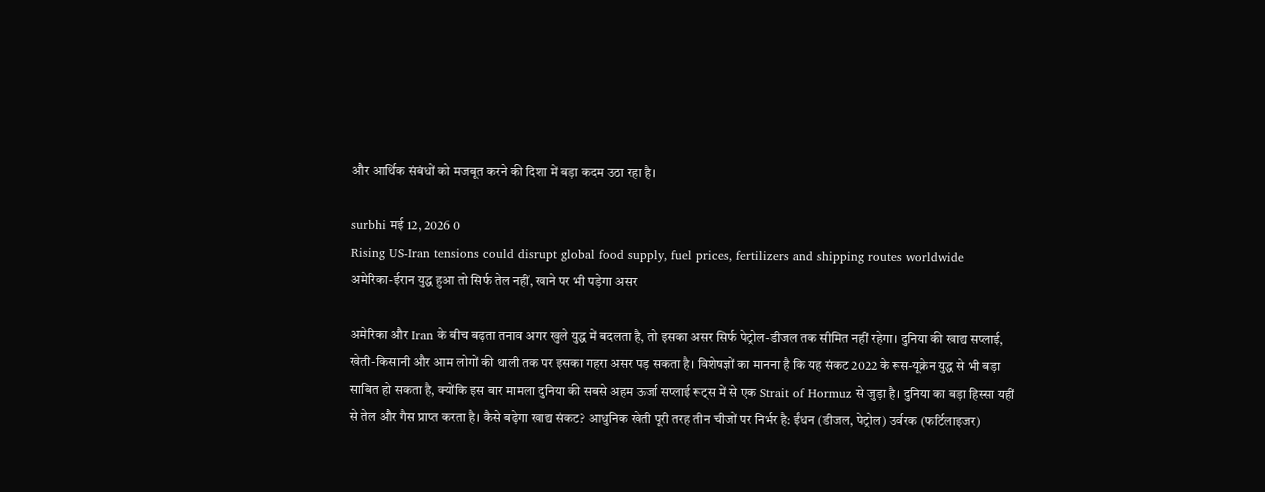और आर्थिक संबंधों को मजबूत करने की दिशा में बड़ा कदम उठा रहा है।

surbhi मई 12, 2026 0
Rising US-Iran tensions could disrupt global food supply, fuel prices, fertilizers and shipping routes worldwide
अमेरिका-ईरान युद्ध हुआ तो सिर्फ तेल नहीं, खाने पर भी पड़ेगा असर

अमेरिका और Iran के बीच बढ़ता तनाव अगर खुले युद्ध में बदलता है, तो इसका असर सिर्फ पेट्रोल-डीजल तक सीमित नहीं रहेगा। दुनिया की खाद्य सप्लाई, खेती-किसानी और आम लोगों की थाली तक पर इसका गहरा असर पड़ सकता है। विशेषज्ञों का मानना है कि यह संकट 2022 के रूस-यूक्रेन युद्ध से भी बड़ा साबित हो सकता है, क्योंकि इस बार मामला दुनिया की सबसे अहम ऊर्जा सप्लाई रूट्स में से एक Strait of Hormuz से जुड़ा है। दुनिया का बड़ा हिस्सा यहीं से तेल और गैस प्राप्त करता है। कैसे बढ़ेगा खाद्य संकट? आधुनिक खेती पूरी तरह तीन चीजों पर निर्भर है: ईंधन (डीजल, पेट्रोल) उर्वरक (फर्टिलाइजर)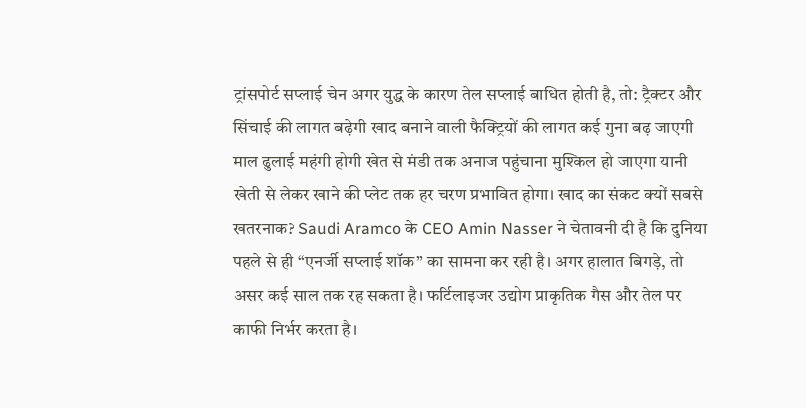ट्रांसपोर्ट सप्लाई चेन अगर युद्ध के कारण तेल सप्लाई बाधित होती है, तो: ट्रैक्टर और सिंचाई की लागत बढ़ेगी खाद बनाने वाली फैक्ट्रियों की लागत कई गुना बढ़ जाएगी माल ढुलाई महंगी होगी खेत से मंडी तक अनाज पहुंचाना मुश्किल हो जाएगा यानी खेती से लेकर खाने की प्लेट तक हर चरण प्रभावित होगा। खाद का संकट क्यों सबसे खतरनाक? Saudi Aramco के CEO Amin Nasser ने चेतावनी दी है कि दुनिया पहले से ही “एनर्जी सप्लाई शॉक” का सामना कर रही है। अगर हालात बिगड़े, तो असर कई साल तक रह सकता है। फर्टिलाइजर उद्योग प्राकृतिक गैस और तेल पर काफी निर्भर करता है।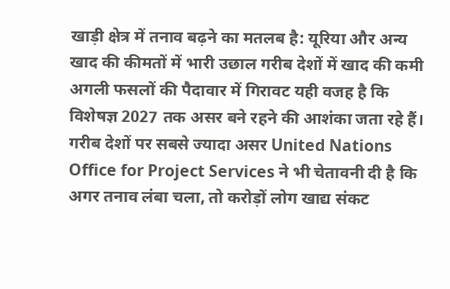खाड़ी क्षेत्र में तनाव बढ़ने का मतलब है: यूरिया और अन्य खाद की कीमतों में भारी उछाल गरीब देशों में खाद की कमी अगली फसलों की पैदावार में गिरावट यही वजह है कि विशेषज्ञ 2027 तक असर बने रहने की आशंका जता रहे हैं। गरीब देशों पर सबसे ज्यादा असर United Nations Office for Project Services ने भी चेतावनी दी है कि अगर तनाव लंबा चला, तो करोड़ों लोग खाद्य संकट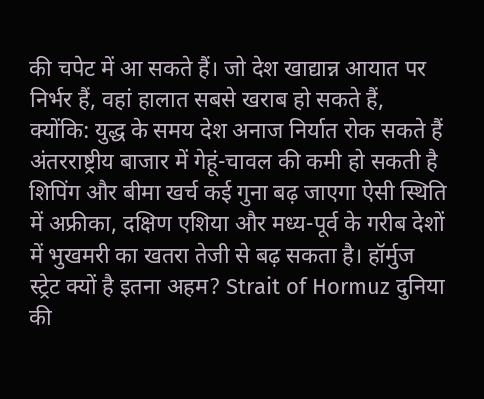की चपेट में आ सकते हैं। जो देश खाद्यान्न आयात पर निर्भर हैं, वहां हालात सबसे खराब हो सकते हैं, क्योंकि: युद्ध के समय देश अनाज निर्यात रोक सकते हैं अंतरराष्ट्रीय बाजार में गेहूं-चावल की कमी हो सकती है शिपिंग और बीमा खर्च कई गुना बढ़ जाएगा ऐसी स्थिति में अफ्रीका, दक्षिण एशिया और मध्य-पूर्व के गरीब देशों में भुखमरी का खतरा तेजी से बढ़ सकता है। हॉर्मुज स्ट्रेट क्यों है इतना अहम? Strait of Hormuz दुनिया की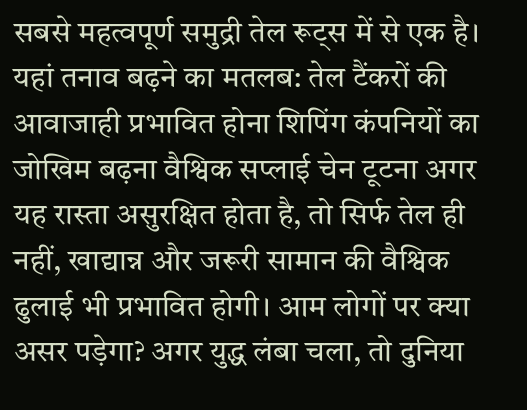सबसे महत्वपूर्ण समुद्री तेल रूट्स में से एक है। यहां तनाव बढ़ने का मतलब: तेल टैंकरों की आवाजाही प्रभावित होना शिपिंग कंपनियों का जोखिम बढ़ना वैश्विक सप्लाई चेन टूटना अगर यह रास्ता असुरक्षित होता है, तो सिर्फ तेल ही नहीं, खाद्यान्न और जरूरी सामान की वैश्विक ढुलाई भी प्रभावित होगी। आम लोगों पर क्या असर पड़ेगा? अगर युद्ध लंबा चला, तो दुनिया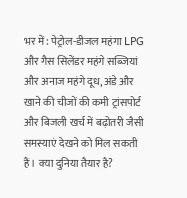भर में: पेट्रोल-डीजल महंगा LPG और गैस सिलेंडर महंगे सब्जियां और अनाज महंगे दूध, अंडे और खाने की चीजों की कमी ट्रांसपोर्ट और बिजली खर्च में बढ़ोतरी जैसी समस्याएं देखने को मिल सकती हैं। क्या दुनिया तैयार है?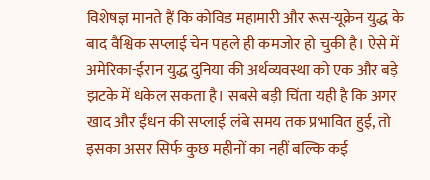विशेषज्ञ मानते हैं कि कोविड महामारी और रूस-यूक्रेन युद्ध के बाद वैश्विक सप्लाई चेन पहले ही कमजोर हो चुकी है। ऐसे में अमेरिका-ईरान युद्ध दुनिया की अर्थव्यवस्था को एक और बड़े झटके में धकेल सकता है। सबसे बड़ी चिंता यही है कि अगर खाद और ईंधन की सप्लाई लंबे समय तक प्रभावित हुई, तो इसका असर सिर्फ कुछ महीनों का नहीं बल्कि कई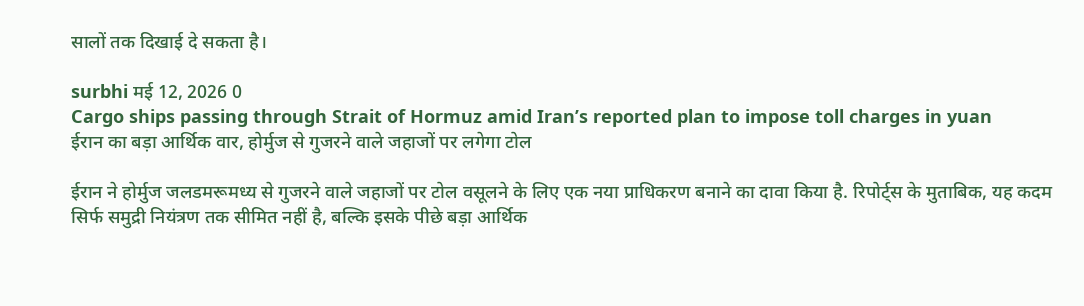सालों तक दिखाई दे सकता है।

surbhi मई 12, 2026 0
Cargo ships passing through Strait of Hormuz amid Iran’s reported plan to impose toll charges in yuan
ईरान का बड़ा आर्थिक वार, होर्मुज से गुजरने वाले जहाजों पर लगेगा टोल

ईरान ने होर्मुज जलडमरूमध्य से गुजरने वाले जहाजों पर टोल वसूलने के लिए एक नया प्राधिकरण बनाने का दावा किया है. रिपोर्ट्स के मुताबिक, यह कदम सिर्फ समुद्री नियंत्रण तक सीमित नहीं है, बल्कि इसके पीछे बड़ा आर्थिक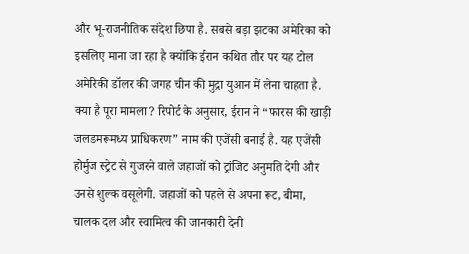और भू-राजनीतिक संदेश छिपा है. सबसे बड़ा झटका अमेरिका को इसलिए माना जा रहा है क्योंकि ईरान कथित तौर पर यह टोल अमेरिकी डॉलर की जगह चीन की मुद्रा युआन में लेना चाहता है. क्या है पूरा मामला? रिपोर्ट के अनुसार, ईरान ने “फारस की खाड़ी जलडमरूमध्य प्राधिकरण” नाम की एजेंसी बनाई है. यह एजेंसी होर्मुज स्ट्रेट से गुजरने वाले जहाजों को ट्रांजिट अनुमति देगी और उनसे शुल्क वसूलेगी. जहाजों को पहले से अपना रूट, बीमा, चालक दल और स्वामित्व की जानकारी देनी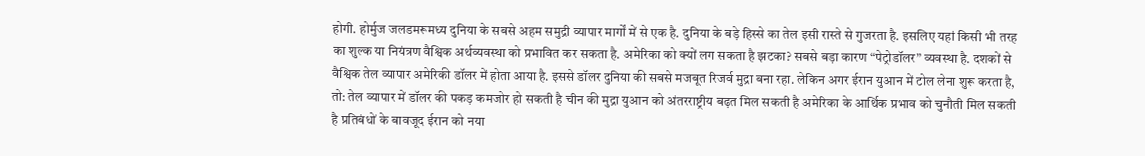होगी. होर्मुज जलडमरूमध्य दुनिया के सबसे अहम समुद्री व्यापार मार्गों में से एक है. दुनिया के बड़े हिस्से का तेल इसी रास्ते से गुजरता है. इसलिए यहां किसी भी तरह का शुल्क या नियंत्रण वैश्विक अर्थव्यवस्था को प्रभावित कर सकता है. अमेरिका को क्यों लग सकता है झटका? सबसे बड़ा कारण “पेट्रोडॉलर” व्यवस्था है. दशकों से वैश्विक तेल व्यापार अमेरिकी डॉलर में होता आया है. इससे डॉलर दुनिया की सबसे मजबूत रिजर्व मुद्रा बना रहा. लेकिन अगर ईरान युआन में टोल लेना शुरू करता है, तो: तेल व्यापार में डॉलर की पकड़ कमजोर हो सकती है चीन की मुद्रा युआन को अंतरराष्ट्रीय बढ़त मिल सकती है अमेरिका के आर्थिक प्रभाव को चुनौती मिल सकती है प्रतिबंधों के बावजूद ईरान को नया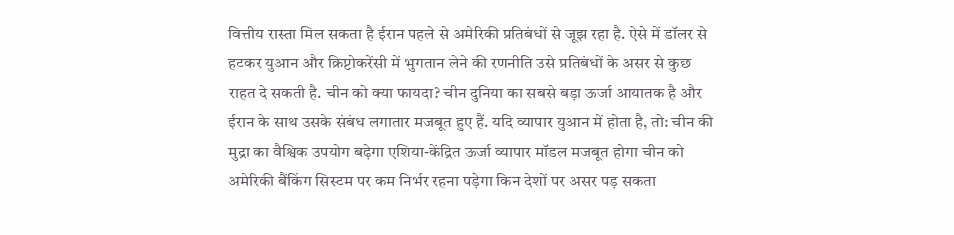वित्तीय रास्ता मिल सकता है ईरान पहले से अमेरिकी प्रतिबंधों से जूझ रहा है. ऐसे में डॉलर से हटकर युआन और क्रिप्टोकरेंसी में भुगतान लेने की रणनीति उसे प्रतिबंधों के असर से कुछ राहत दे सकती है. चीन को क्या फायदा? चीन दुनिया का सबसे बड़ा ऊर्जा आयातक है और ईरान के साथ उसके संबंध लगातार मजबूत हुए हैं. यदि व्यापार युआन में होता है, तो: चीन की मुद्रा का वैश्विक उपयोग बढ़ेगा एशिया-केंद्रित ऊर्जा व्यापार मॉडल मजबूत होगा चीन को अमेरिकी बैंकिंग सिस्टम पर कम निर्भर रहना पड़ेगा किन देशों पर असर पड़ सकता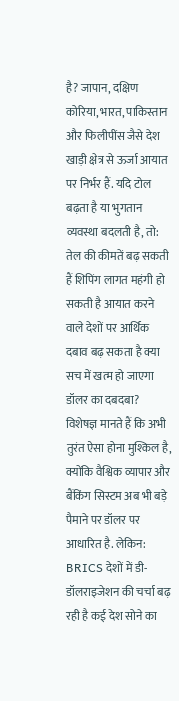है? जापान, दक्षिण कोरिया, भारत, पाकिस्तान और फिलीपींस जैसे देश खाड़ी क्षेत्र से ऊर्जा आयात पर निर्भर हैं. यदि टोल बढ़ता है या भुगतान व्यवस्था बदलती है, तो: तेल की कीमतें बढ़ सकती हैं शिपिंग लागत महंगी हो सकती है आयात करने वाले देशों पर आर्थिक दबाव बढ़ सकता है क्या सच में खत्म हो जाएगा डॉलर का दबदबा? विशेषज्ञ मानते हैं कि अभी तुरंत ऐसा होना मुश्किल है, क्योंकि वैश्विक व्यापार और बैंकिंग सिस्टम अब भी बड़े पैमाने पर डॉलर पर आधारित है. लेकिन: BRICS देशों में डी-डॉलराइजेशन की चर्चा बढ़ रही है कई देश सोने का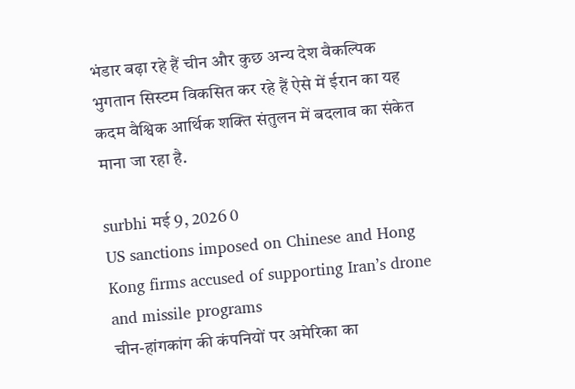भंडार बढ़ा रहे हैं चीन और कुछ अन्य देश वैकल्पिक भुगतान सिस्टम विकसित कर रहे हैं ऐसे में ईरान का यह कदम वैश्विक आर्थिक शक्ति संतुलन में बदलाव का संकेत माना जा रहा है.

surbhi मई 9, 2026 0
US sanctions imposed on Chinese and Hong Kong firms accused of supporting Iran’s drone and missile programs
चीन-हांगकांग की कंपनियों पर अमेरिका का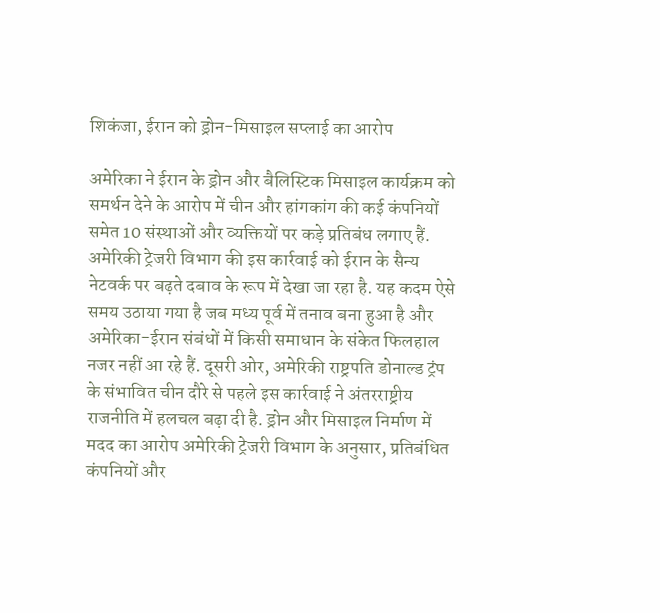शिकंजा, ईरान को ड्रोन-मिसाइल सप्लाई का आरोप

अमेरिका ने ईरान के ड्रोन और बैलिस्टिक मिसाइल कार्यक्रम को समर्थन देने के आरोप में चीन और हांगकांग की कई कंपनियों समेत 10 संस्थाओं और व्यक्तियों पर कड़े प्रतिबंध लगाए हैं. अमेरिकी ट्रेजरी विभाग की इस कार्रवाई को ईरान के सैन्य नेटवर्क पर बढ़ते दबाव के रूप में देखा जा रहा है. यह कदम ऐसे समय उठाया गया है जब मध्य पूर्व में तनाव बना हुआ है और अमेरिका-ईरान संबंधों में किसी समाधान के संकेत फिलहाल नजर नहीं आ रहे हैं. दूसरी ओर, अमेरिकी राष्ट्रपति डोनाल्ड ट्रंप के संभावित चीन दौरे से पहले इस कार्रवाई ने अंतरराष्ट्रीय राजनीति में हलचल बढ़ा दी है. ड्रोन और मिसाइल निर्माण में मदद का आरोप अमेरिकी ट्रेजरी विभाग के अनुसार, प्रतिबंधित कंपनियों और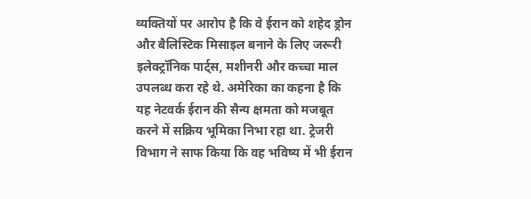व्यक्तियों पर आरोप है कि वे ईरान को शहेद ड्रोन और बैलिस्टिक मिसाइल बनाने के लिए जरूरी इलेक्ट्रॉनिक पार्ट्स, मशीनरी और कच्चा माल उपलब्ध करा रहे थे. अमेरिका का कहना है कि यह नेटवर्क ईरान की सैन्य क्षमता को मजबूत करने में सक्रिय भूमिका निभा रहा था. ट्रेजरी विभाग ने साफ किया कि वह भविष्य में भी ईरान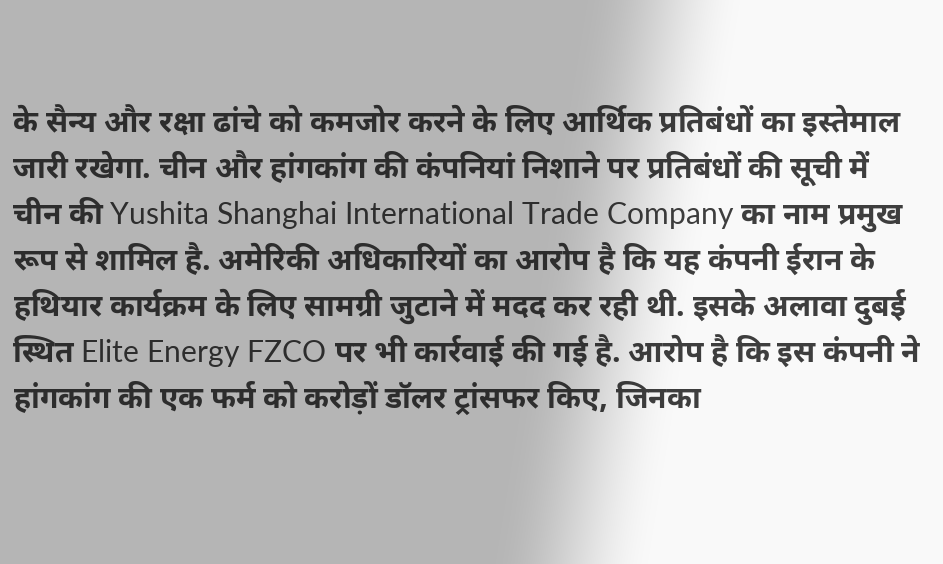के सैन्य और रक्षा ढांचे को कमजोर करने के लिए आर्थिक प्रतिबंधों का इस्तेमाल जारी रखेगा. चीन और हांगकांग की कंपनियां निशाने पर प्रतिबंधों की सूची में चीन की Yushita Shanghai International Trade Company का नाम प्रमुख रूप से शामिल है. अमेरिकी अधिकारियों का आरोप है कि यह कंपनी ईरान के हथियार कार्यक्रम के लिए सामग्री जुटाने में मदद कर रही थी. इसके अलावा दुबई स्थित Elite Energy FZCO पर भी कार्रवाई की गई है. आरोप है कि इस कंपनी ने हांगकांग की एक फर्म को करोड़ों डॉलर ट्रांसफर किए, जिनका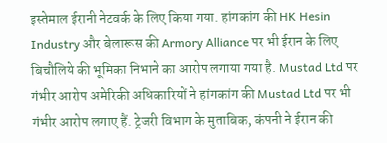इस्तेमाल ईरानी नेटवर्क के लिए किया गया. हांगकांग की HK Hesin Industry और बेलारूस की Armory Alliance पर भी ईरान के लिए बिचौलिये की भूमिका निभाने का आरोप लगाया गया है. Mustad Ltd पर गंभीर आरोप अमेरिकी अधिकारियों ने हांगकांग की Mustad Ltd पर भी गंभीर आरोप लगाए हैं. ट्रेजरी विभाग के मुताबिक, कंपनी ने ईरान की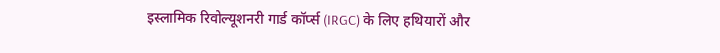इस्लामिक रिवोल्यूशनरी गार्ड कॉर्प्स (IRGC) के लिए हथियारों और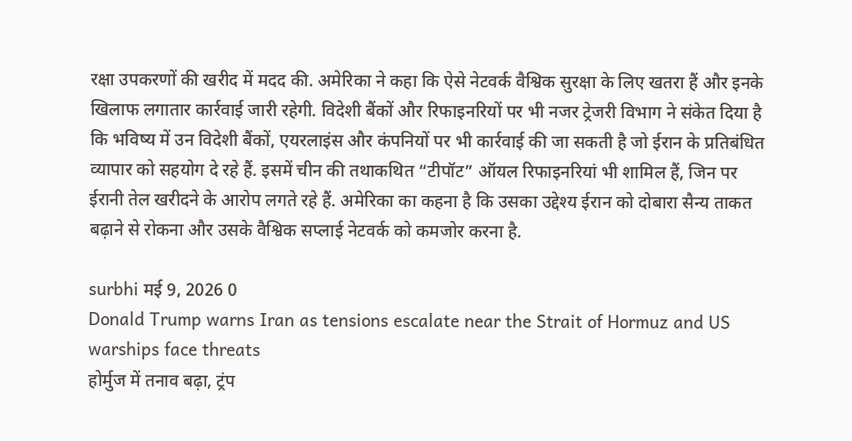रक्षा उपकरणों की खरीद में मदद की. अमेरिका ने कहा कि ऐसे नेटवर्क वैश्विक सुरक्षा के लिए खतरा हैं और इनके खिलाफ लगातार कार्रवाई जारी रहेगी. विदेशी बैंकों और रिफाइनरियों पर भी नजर ट्रेजरी विभाग ने संकेत दिया है कि भविष्य में उन विदेशी बैंकों, एयरलाइंस और कंपनियों पर भी कार्रवाई की जा सकती है जो ईरान के प्रतिबंधित व्यापार को सहयोग दे रहे हैं. इसमें चीन की तथाकथित “टीपॉट” ऑयल रिफाइनरियां भी शामिल हैं, जिन पर ईरानी तेल खरीदने के आरोप लगते रहे हैं. अमेरिका का कहना है कि उसका उद्देश्य ईरान को दोबारा सैन्य ताकत बढ़ाने से रोकना और उसके वैश्विक सप्लाई नेटवर्क को कमजोर करना है.

surbhi मई 9, 2026 0
Donald Trump warns Iran as tensions escalate near the Strait of Hormuz and US warships face threats
होर्मुज में तनाव बढ़ा, ट्रंप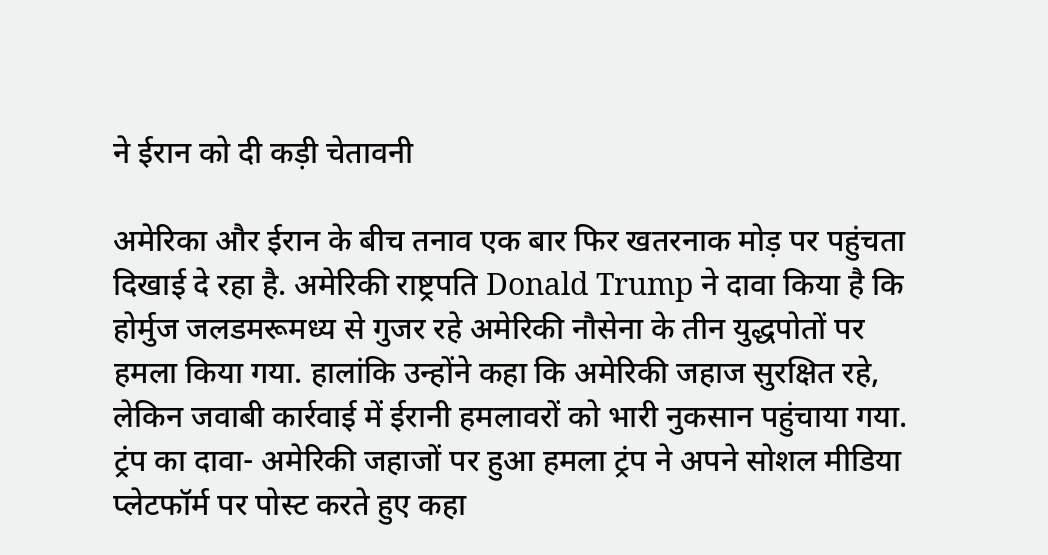ने ईरान को दी कड़ी चेतावनी

अमेरिका और ईरान के बीच तनाव एक बार फिर खतरनाक मोड़ पर पहुंचता दिखाई दे रहा है. अमेरिकी राष्ट्रपति Donald Trump ने दावा किया है कि होर्मुज जलडमरूमध्य से गुजर रहे अमेरिकी नौसेना के तीन युद्धपोतों पर हमला किया गया. हालांकि उन्होंने कहा कि अमेरिकी जहाज सुरक्षित रहे, लेकिन जवाबी कार्रवाई में ईरानी हमलावरों को भारी नुकसान पहुंचाया गया. ट्रंप का दावा- अमेरिकी जहाजों पर हुआ हमला ट्रंप ने अपने सोशल मीडिया प्लेटफॉर्म पर पोस्ट करते हुए कहा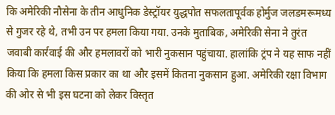कि अमेरिकी नौसेना के तीन आधुनिक डेस्ट्रॉयर युद्धपोत सफलतापूर्वक होर्मुज जलडमरूमध्य से गुजर रहे थे, तभी उन पर हमला किया गया. उनके मुताबिक, अमेरिकी सेना ने तुरंत जवाबी कार्रवाई की और हमलावरों को भारी नुकसान पहुंचाया. हालांकि ट्रंप ने यह साफ नहीं किया कि हमला किस प्रकार का था और इसमें कितना नुकसान हुआ. अमेरिकी रक्षा विभाग की ओर से भी इस घटना को लेकर विस्तृत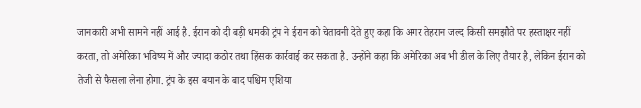जानकारी अभी सामने नहीं आई है. ईरान को दी बड़ी धमकी ट्रंप ने ईरान को चेतावनी देते हुए कहा कि अगर तेहरान जल्द किसी समझौते पर हस्ताक्षर नहीं करता, तो अमेरिका भविष्य में और ज्यादा कठोर तथा हिंसक कार्रवाई कर सकता है. उन्होंने कहा कि अमेरिका अब भी डील के लिए तैयार है, लेकिन ईरान को तेजी से फैसला लेना होगा. ट्रंप के इस बयान के बाद पश्चिम एशिया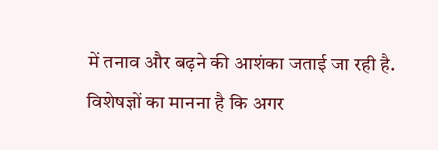में तनाव और बढ़ने की आशंका जताई जा रही है. विशेषज्ञों का मानना है कि अगर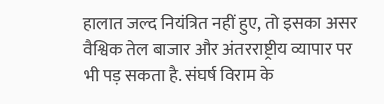हालात जल्द नियंत्रित नहीं हुए, तो इसका असर वैश्विक तेल बाजार और अंतरराष्ट्रीय व्यापार पर भी पड़ सकता है. संघर्ष विराम के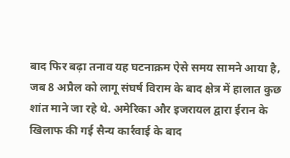बाद फिर बढ़ा तनाव यह घटनाक्रम ऐसे समय सामने आया है, जब 8 अप्रैल को लागू संघर्ष विराम के बाद क्षेत्र में हालात कुछ शांत माने जा रहे थे. अमेरिका और इजरायल द्वारा ईरान के खिलाफ की गई सैन्य कार्रवाई के बाद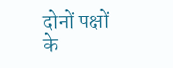दोनों पक्षों के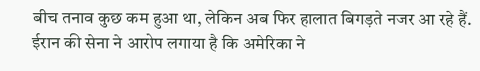बीच तनाव कुछ कम हुआ था, लेकिन अब फिर हालात बिगड़ते नजर आ रहे हैं. ईरान की सेना ने आरोप लगाया है कि अमेरिका ने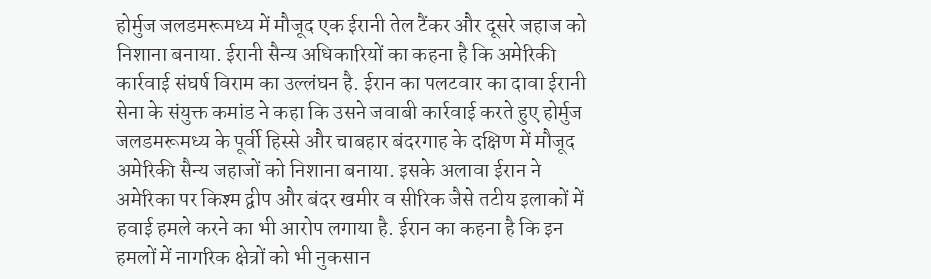होर्मुज जलडमरूमध्य में मौजूद एक ईरानी तेल टैंकर और दूसरे जहाज को निशाना बनाया. ईरानी सैन्य अधिकारियों का कहना है कि अमेरिकी कार्रवाई संघर्ष विराम का उल्लंघन है. ईरान का पलटवार का दावा ईरानी सेना के संयुक्त कमांड ने कहा कि उसने जवाबी कार्रवाई करते हुए होर्मुज जलडमरूमध्य के पूर्वी हिस्से और चाबहार बंदरगाह के दक्षिण में मौजूद अमेरिकी सैन्य जहाजों को निशाना बनाया. इसके अलावा ईरान ने अमेरिका पर किश्म द्वीप और बंदर खमीर व सीरिक जैसे तटीय इलाकों में हवाई हमले करने का भी आरोप लगाया है. ईरान का कहना है कि इन हमलों में नागरिक क्षेत्रों को भी नुकसान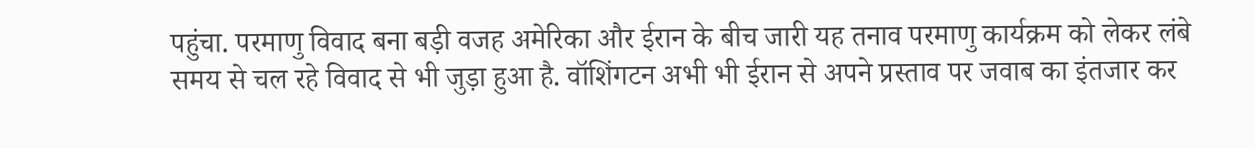पहुंचा. परमाणु विवाद बना बड़ी वजह अमेरिका और ईरान के बीच जारी यह तनाव परमाणु कार्यक्रम को लेकर लंबे समय से चल रहे विवाद से भी जुड़ा हुआ है. वॉशिंगटन अभी भी ईरान से अपने प्रस्ताव पर जवाब का इंतजार कर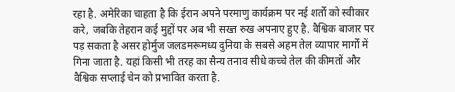रहा है. अमेरिका चाहता है कि ईरान अपने परमाणु कार्यक्रम पर नई शर्तों को स्वीकार करे, जबकि तेहरान कई मुद्दों पर अब भी सख्त रुख अपनाए हुए है. वैश्विक बाजार पर पड़ सकता है असर होर्मुज जलडमरूमध्य दुनिया के सबसे अहम तेल व्यापार मार्गों में गिना जाता है. यहां किसी भी तरह का सैन्य तनाव सीधे कच्चे तेल की कीमतों और वैश्विक सप्लाई चेन को प्रभावित करता है.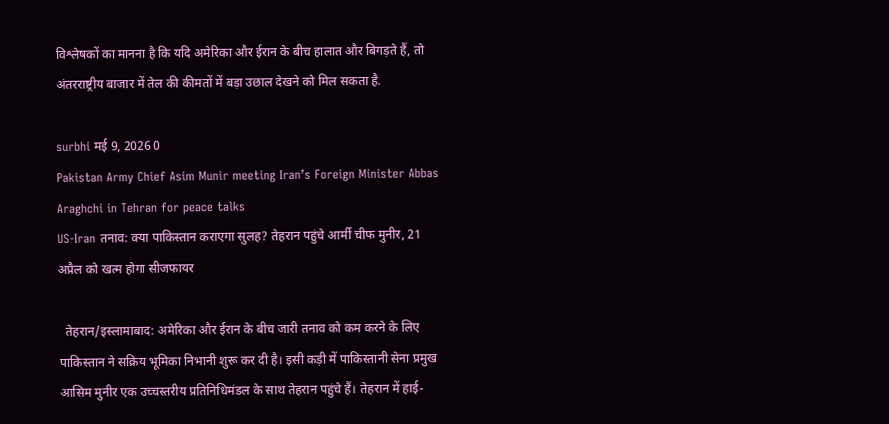विश्लेषकों का मानना है कि यदि अमेरिका और ईरान के बीच हालात और बिगड़ते हैं, तो अंतरराष्ट्रीय बाजार में तेल की कीमतों में बड़ा उछाल देखने को मिल सकता है.

surbhi मई 9, 2026 0
Pakistan Army Chief Asim Munir meeting Iran’s Foreign Minister Abbas Araghchi in Tehran for peace talks
US-Iran तनाव: क्या पाकिस्तान कराएगा सुलह? तेहरान पहुंचे आर्मी चीफ मुनीर, 21 अप्रैल को खत्म होगा सीजफायर

  तेहरान/इस्लामाबाद: अमेरिका और ईरान के बीच जारी तनाव को कम करने के लिए पाकिस्तान ने सक्रिय भूमिका निभानी शुरू कर दी है। इसी कड़ी में पाकिस्तानी सेना प्रमुख आसिम मुनीर एक उच्चस्तरीय प्रतिनिधिमंडल के साथ तेहरान पहुंचे हैं। तेहरान में हाई-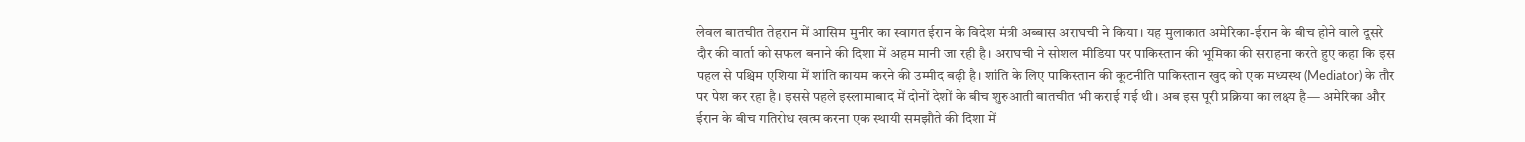लेवल बातचीत तेहरान में आसिम मुनीर का स्वागत ईरान के विदेश मंत्री अब्बास अराघची ने किया। यह मुलाकात अमेरिका-ईरान के बीच होने वाले दूसरे दौर की वार्ता को सफल बनाने की दिशा में अहम मानी जा रही है। अराघची ने सोशल मीडिया पर पाकिस्तान की भूमिका की सराहना करते हुए कहा कि इस पहल से पश्चिम एशिया में शांति कायम करने की उम्मीद बढ़ी है। शांति के लिए पाकिस्तान की कूटनीति पाकिस्तान खुद को एक मध्यस्थ (Mediator) के तौर पर पेश कर रहा है। इससे पहले इस्लामाबाद में दोनों देशों के बीच शुरुआती बातचीत भी कराई गई थी। अब इस पूरी प्रक्रिया का लक्ष्य है— अमेरिका और ईरान के बीच गतिरोध खत्म करना एक स्थायी समझौते की दिशा में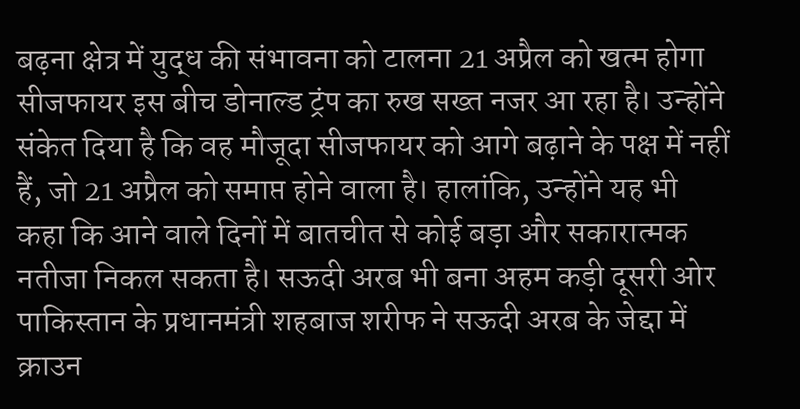बढ़ना क्षेत्र में युद्ध की संभावना को टालना 21 अप्रैल को खत्म होगा सीजफायर इस बीच डोनाल्ड ट्रंप का रुख सख्त नजर आ रहा है। उन्होंने संकेत दिया है कि वह मौजूदा सीजफायर को आगे बढ़ाने के पक्ष में नहीं हैं, जो 21 अप्रैल को समाप्त होने वाला है। हालांकि, उन्होंने यह भी कहा कि आने वाले दिनों में बातचीत से कोई बड़ा और सकारात्मक नतीजा निकल सकता है। सऊदी अरब भी बना अहम कड़ी दूसरी ओर पाकिस्तान के प्रधानमंत्री शहबाज शरीफ ने सऊदी अरब के जेद्दा में क्राउन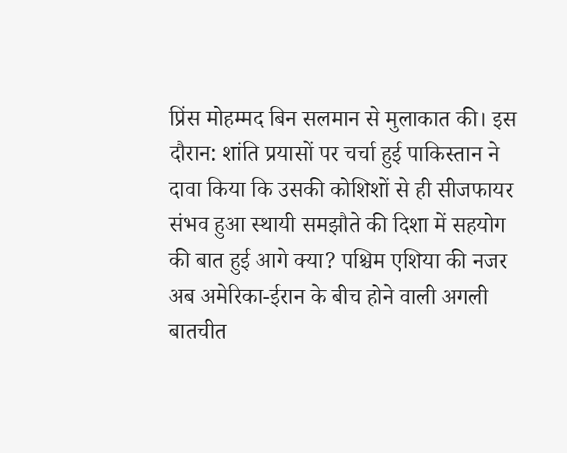प्रिंस मोहम्मद बिन सलमान से मुलाकात की। इस दौरान: शांति प्रयासों पर चर्चा हुई पाकिस्तान ने दावा किया कि उसकी कोशिशों से ही सीजफायर संभव हुआ स्थायी समझौते की दिशा में सहयोग की बात हुई आगे क्या? पश्चिम एशिया की नजर अब अमेरिका-ईरान के बीच होने वाली अगली बातचीत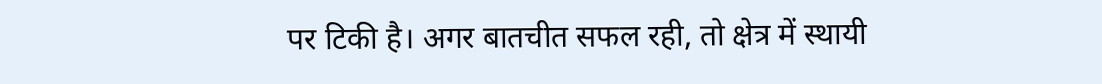पर टिकी है। अगर बातचीत सफल रही, तो क्षेत्र में स्थायी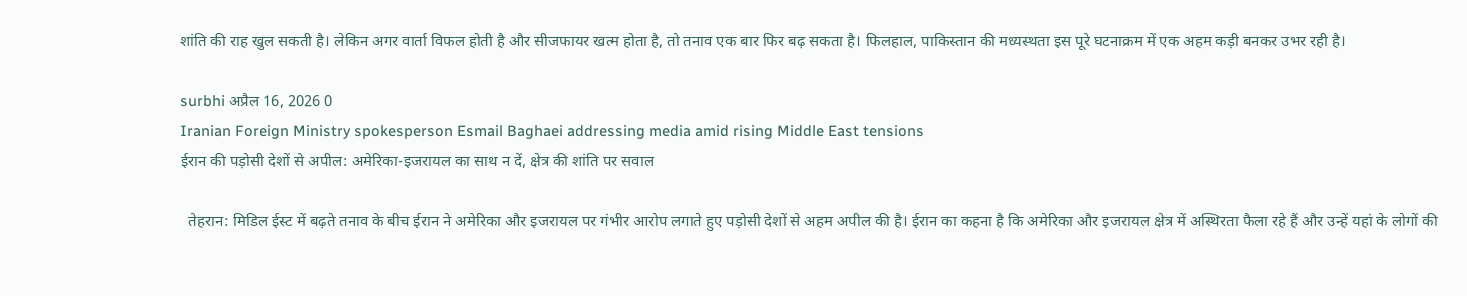शांति की राह खुल सकती है। लेकिन अगर वार्ता विफल होती है और सीजफायर खत्म होता है, तो तनाव एक बार फिर बढ़ सकता है। फिलहाल, पाकिस्तान की मध्यस्थता इस पूरे घटनाक्रम में एक अहम कड़ी बनकर उभर रही है।

surbhi अप्रैल 16, 2026 0
Iranian Foreign Ministry spokesperson Esmail Baghaei addressing media amid rising Middle East tensions
ईरान की पड़ोसी देशों से अपील: अमेरिका-इजरायल का साथ न दें, क्षेत्र की शांति पर सवाल

  तेहरान: मिडिल ईस्ट में बढ़ते तनाव के बीच ईरान ने अमेरिका और इजरायल पर गंभीर आरोप लगाते हुए पड़ोसी देशों से अहम अपील की है। ईरान का कहना है कि अमेरिका और इजरायल क्षेत्र में अस्थिरता फैला रहे हैं और उन्हें यहां के लोगों की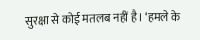सुरक्षा से कोई मतलब नहीं है। ‘हमले के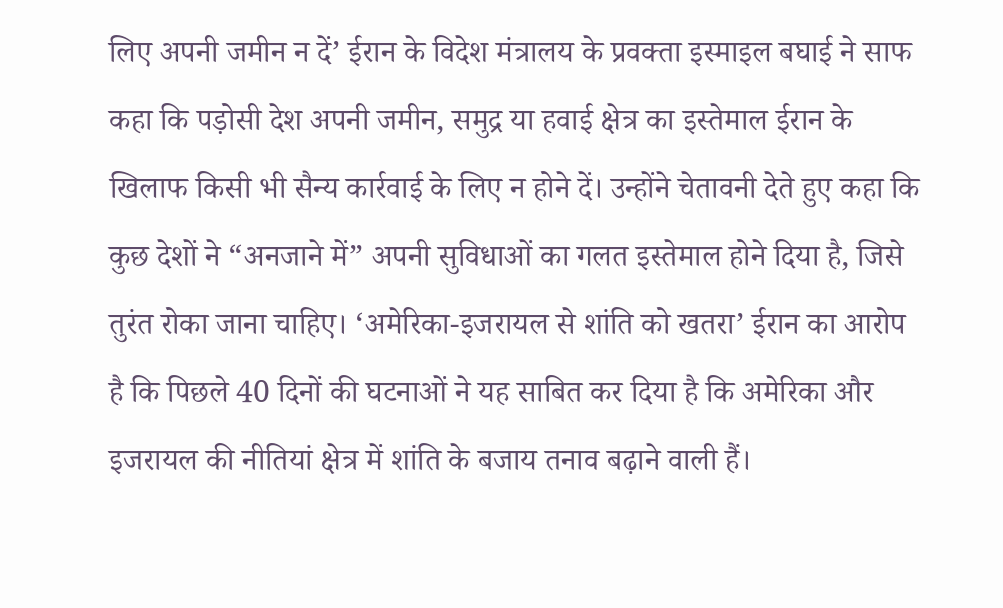लिए अपनी जमीन न दें’ ईरान के विदेश मंत्रालय के प्रवक्ता इस्माइल बघाई ने साफ कहा कि पड़ोसी देश अपनी जमीन, समुद्र या हवाई क्षेत्र का इस्तेमाल ईरान के खिलाफ किसी भी सैन्य कार्रवाई के लिए न होने दें। उन्होंने चेतावनी देते हुए कहा कि कुछ देशों ने “अनजाने में” अपनी सुविधाओं का गलत इस्तेमाल होने दिया है, जिसे तुरंत रोका जाना चाहिए। ‘अमेरिका-इजरायल से शांति को खतरा’ ईरान का आरोप है कि पिछले 40 दिनों की घटनाओं ने यह साबित कर दिया है कि अमेरिका और इजरायल की नीतियां क्षेत्र में शांति के बजाय तनाव बढ़ाने वाली हैं।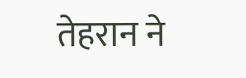तेहरान ने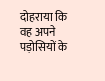दोहराया कि वह अपने पड़ोसियों के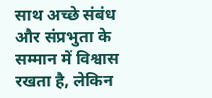साथ अच्छे संबंध और संप्रभुता के सम्मान में विश्वास रखता है, लेकिन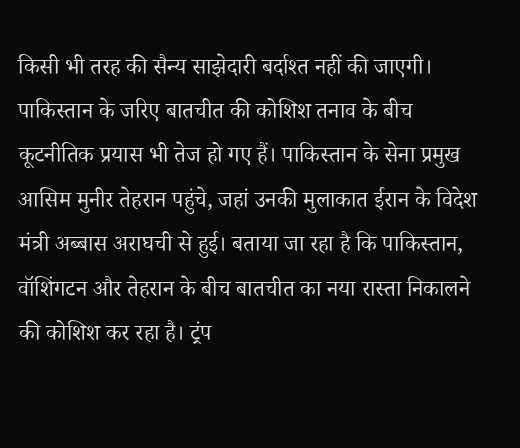किसी भी तरह की सैन्य साझेदारी बर्दाश्त नहीं की जाएगी। पाकिस्तान के जरिए बातचीत की कोशिश तनाव के बीच कूटनीतिक प्रयास भी तेज हो गए हैं। पाकिस्तान के सेना प्रमुख आसिम मुनीर तेहरान पहुंचे, जहां उनकी मुलाकात ईरान के विदेश मंत्री अब्बास अराघची से हुई। बताया जा रहा है कि पाकिस्तान, वॉशिंगटन और तेहरान के बीच बातचीत का नया रास्ता निकालने की कोशिश कर रहा है। ट्रंप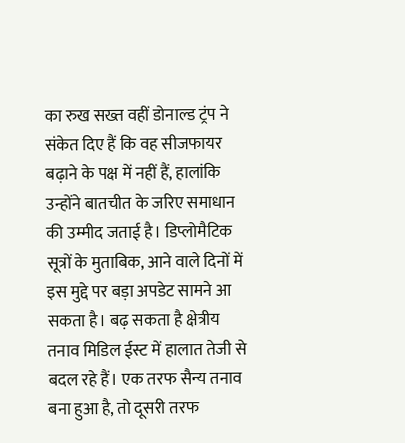का रुख सख्त वहीं डोनाल्ड ट्रंप ने संकेत दिए हैं कि वह सीजफायर बढ़ाने के पक्ष में नहीं हैं, हालांकि उन्होंने बातचीत के जरिए समाधान की उम्मीद जताई है। डिप्लोमैटिक सूत्रों के मुताबिक, आने वाले दिनों में इस मुद्दे पर बड़ा अपडेट सामने आ सकता है। बढ़ सकता है क्षेत्रीय तनाव मिडिल ईस्ट में हालात तेजी से बदल रहे हैं। एक तरफ सैन्य तनाव बना हुआ है, तो दूसरी तरफ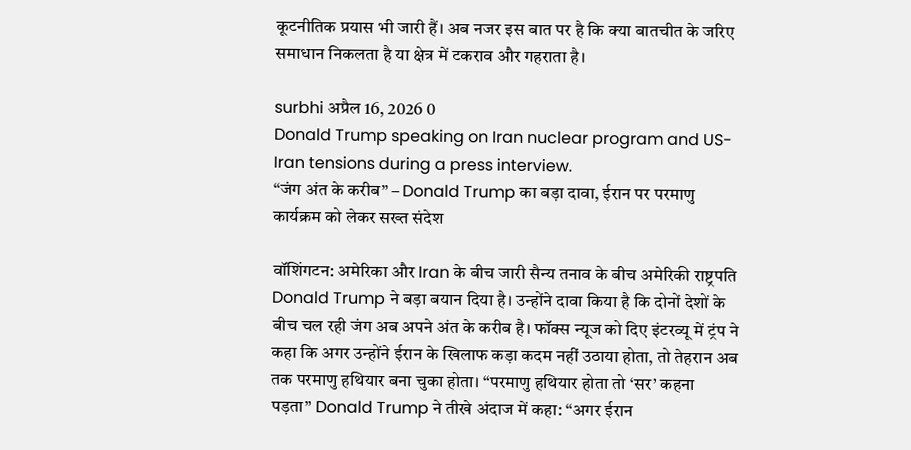कूटनीतिक प्रयास भी जारी हैं। अब नजर इस बात पर है कि क्या बातचीत के जरिए समाधान निकलता है या क्षेत्र में टकराव और गहराता है।

surbhi अप्रैल 16, 2026 0
Donald Trump speaking on Iran nuclear program and US-Iran tensions during a press interview.
“जंग अंत के करीब” – Donald Trump का बड़ा दावा, ईरान पर परमाणु कार्यक्रम को लेकर सख्त संदेश

वॉशिंगटन: अमेरिका और Iran के बीच जारी सैन्य तनाव के बीच अमेरिकी राष्ट्रपति Donald Trump ने बड़ा बयान दिया है। उन्होंने दावा किया है कि दोनों देशों के बीच चल रही जंग अब अपने अंत के करीब है। फॉक्स न्यूज को दिए इंटरव्यू में ट्रंप ने कहा कि अगर उन्होंने ईरान के खिलाफ कड़ा कदम नहीं उठाया होता, तो तेहरान अब तक परमाणु हथियार बना चुका होता। “परमाणु हथियार होता तो ‘सर’ कहना पड़ता” Donald Trump ने तीखे अंदाज में कहा: “अगर ईरान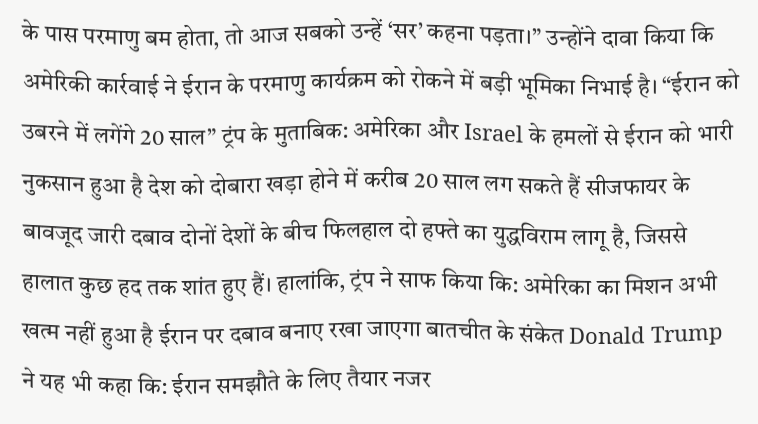के पास परमाणु बम होता, तो आज सबको उन्हें ‘सर’ कहना पड़ता।” उन्होंने दावा किया कि अमेरिकी कार्रवाई ने ईरान के परमाणु कार्यक्रम को रोकने में बड़ी भूमिका निभाई है। “ईरान को उबरने में लगेंगे 20 साल” ट्रंप के मुताबिक: अमेरिका और Israel के हमलों से ईरान को भारी नुकसान हुआ है देश को दोबारा खड़ा होने में करीब 20 साल लग सकते हैं सीजफायर के बावजूद जारी दबाव दोनों देशों के बीच फिलहाल दो हफ्ते का युद्धविराम लागू है, जिससे हालात कुछ हद तक शांत हुए हैं। हालांकि, ट्रंप ने साफ किया कि: अमेरिका का मिशन अभी खत्म नहीं हुआ है ईरान पर दबाव बनाए रखा जाएगा बातचीत के संकेत Donald Trump ने यह भी कहा कि: ईरान समझौते के लिए तैयार नजर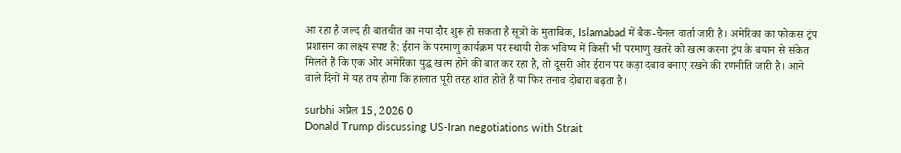आ रहा है जल्द ही बातचीत का नया दौर शुरू हो सकता है सूत्रों के मुताबिक, Islamabad में बैक-चैनल वार्ता जारी है। अमेरिका का फोकस ट्रंप प्रशासन का लक्ष्य स्पष्ट है: ईरान के परमाणु कार्यक्रम पर स्थायी रोक भविष्य में किसी भी परमाणु खतरे को खत्म करना ट्रंप के बयान से संकेत मिलते हैं कि एक ओर अमेरिका युद्ध खत्म होने की बात कर रहा है, तो दूसरी ओर ईरान पर कड़ा दबाव बनाए रखने की रणनीति जारी है। आने वाले दिनों में यह तय होगा कि हालात पूरी तरह शांत होते हैं या फिर तनाव दोबारा बढ़ता है।

surbhi अप्रैल 15, 2026 0
Donald Trump discussing US-Iran negotiations with Strait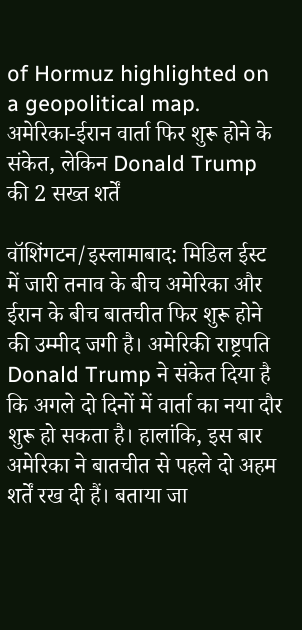of Hormuz highlighted on a geopolitical map.
अमेरिका-ईरान वार्ता फिर शुरू होने के संकेत, लेकिन Donald Trump की 2 सख्त शर्तें

वॉशिंगटन/इस्लामाबाद: मिडिल ईस्ट में जारी तनाव के बीच अमेरिका और ईरान के बीच बातचीत फिर शुरू होने की उम्मीद जगी है। अमेरिकी राष्ट्रपति Donald Trump ने संकेत दिया है कि अगले दो दिनों में वार्ता का नया दौर शुरू हो सकता है। हालांकि, इस बार अमेरिका ने बातचीत से पहले दो अहम शर्तें रख दी हैं। बताया जा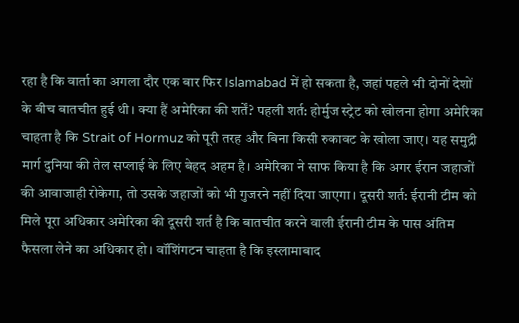रहा है कि वार्ता का अगला दौर एक बार फिर Islamabad में हो सकता है, जहां पहले भी दोनों देशों के बीच बातचीत हुई थी। क्या हैं अमेरिका की शर्तें? पहली शर्त: होर्मुज स्ट्रेट को खोलना होगा अमेरिका चाहता है कि Strait of Hormuz को पूरी तरह और बिना किसी रुकावट के खोला जाए। यह समुद्री मार्ग दुनिया की तेल सप्लाई के लिए बेहद अहम है। अमेरिका ने साफ किया है कि अगर ईरान जहाजों की आवाजाही रोकेगा, तो उसके जहाजों को भी गुजरने नहीं दिया जाएगा। दूसरी शर्त: ईरानी टीम को मिले पूरा अधिकार अमेरिका की दूसरी शर्त है कि बातचीत करने वाली ईरानी टीम के पास अंतिम फैसला लेने का अधिकार हो। वॉशिंगटन चाहता है कि इस्लामाबाद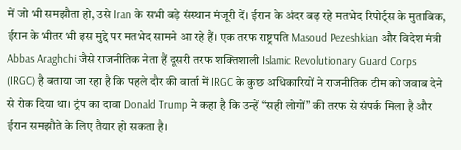में जो भी समझौता हो, उसे Iran के सभी बड़े संस्थान मंजूरी दें। ईरान के अंदर बढ़ रहे मतभेद रिपोर्ट्स के मुताबिक, ईरान के भीतर भी इस मुद्दे पर मतभेद सामने आ रहे हैं। एक तरफ राष्ट्रपति Masoud Pezeshkian और विदेश मंत्री Abbas Araghchi जैसे राजनीतिक नेता हैं दूसरी तरफ शक्तिशाली Islamic Revolutionary Guard Corps (IRGC) है बताया जा रहा है कि पहले दौर की वार्ता में IRGC के कुछ अधिकारियों ने राजनीतिक टीम को जवाब देने से रोक दिया था। ट्रंप का दावा Donald Trump ने कहा है कि उन्हें “सही लोगों” की तरफ से संपर्क मिला है और ईरान समझौते के लिए तैयार हो सकता है।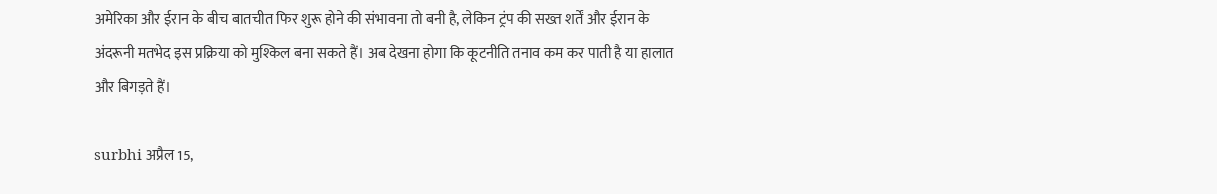अमेरिका और ईरान के बीच बातचीत फिर शुरू होने की संभावना तो बनी है, लेकिन ट्रंप की सख्त शर्तें और ईरान के अंदरूनी मतभेद इस प्रक्रिया को मुश्किल बना सकते हैं। अब देखना होगा कि कूटनीति तनाव कम कर पाती है या हालात और बिगड़ते हैं।

surbhi अप्रैल 15,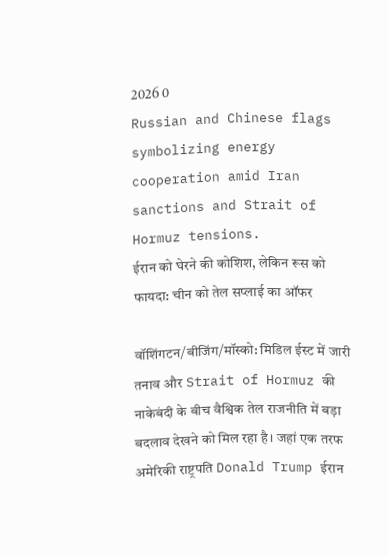2026 0
Russian and Chinese flags symbolizing energy cooperation amid Iran sanctions and Strait of Hormuz tensions.
ईरान को घेरने की कोशिश, लेकिन रूस को फायदा: चीन को तेल सप्लाई का ऑफर

वॉशिंगटन/बीजिंग/मॉस्को: मिडिल ईस्ट में जारी तनाव और Strait of Hormuz की नाकेबंदी के बीच वैश्विक तेल राजनीति में बड़ा बदलाव देखने को मिल रहा है। जहां एक तरफ अमेरिकी राष्ट्रपति Donald Trump ईरान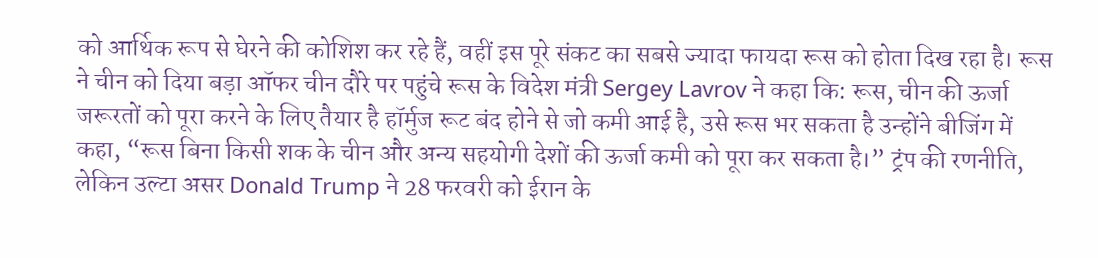को आर्थिक रूप से घेरने की कोशिश कर रहे हैं, वहीं इस पूरे संकट का सबसे ज्यादा फायदा रूस को होता दिख रहा है। रूस ने चीन को दिया बड़ा ऑफर चीन दौरे पर पहुंचे रूस के विदेश मंत्री Sergey Lavrov ने कहा कि: रूस, चीन की ऊर्जा जरूरतों को पूरा करने के लिए तैयार है हॉर्मुज रूट बंद होने से जो कमी आई है, उसे रूस भर सकता है उन्होंने बीजिंग में कहा, “रूस बिना किसी शक के चीन और अन्य सहयोगी देशों की ऊर्जा कमी को पूरा कर सकता है।” ट्रंप की रणनीति, लेकिन उल्टा असर Donald Trump ने 28 फरवरी को ईरान के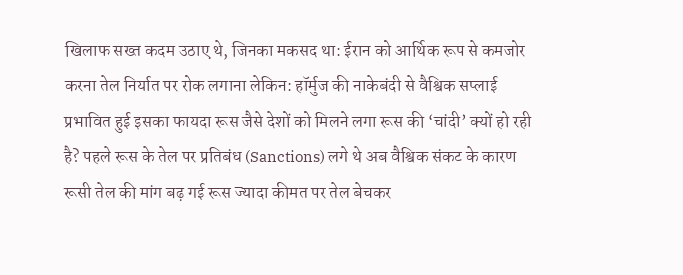खिलाफ सख्त कदम उठाए थे, जिनका मकसद था: ईरान को आर्थिक रूप से कमजोर करना तेल निर्यात पर रोक लगाना लेकिन: हॉर्मुज की नाकेबंदी से वैश्विक सप्लाई प्रभावित हुई इसका फायदा रूस जैसे देशों को मिलने लगा रूस की ‘चांदी’ क्यों हो रही है? पहले रूस के तेल पर प्रतिबंध (Sanctions) लगे थे अब वैश्विक संकट के कारण रूसी तेल की मांग बढ़ गई रूस ज्यादा कीमत पर तेल बेचकर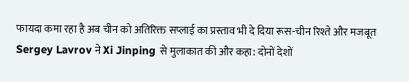फायदा कमा रहा है अब चीन को अतिरिक्त सप्लाई का प्रस्ताव भी दे दिया रूस-चीन रिश्ते और मजबूत Sergey Lavrov ने Xi Jinping से मुलाकात की और कहा: दोनों देशों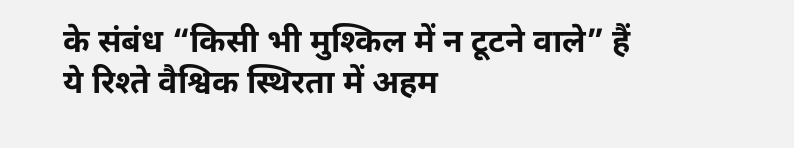के संबंध “किसी भी मुश्किल में न टूटने वाले” हैं ये रिश्ते वैश्विक स्थिरता में अहम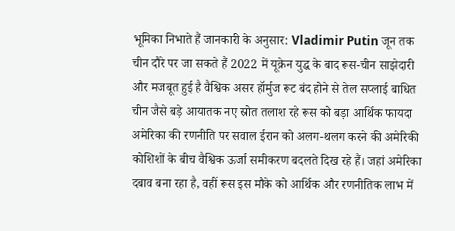भूमिका निभाते हैं जानकारी के अनुसार: Vladimir Putin जून तक चीन दौरे पर जा सकते हैं 2022 में यूक्रेन युद्ध के बाद रूस-चीन साझेदारी और मजबूत हुई है वैश्विक असर हॉर्मुज रूट बंद होने से तेल सप्लाई बाधित चीन जैसे बड़े आयातक नए स्रोत तलाश रहे रूस को बड़ा आर्थिक फायदा अमेरिका की रणनीति पर सवाल ईरान को अलग-थलग करने की अमेरिकी कोशिशों के बीच वैश्विक ऊर्जा समीकरण बदलते दिख रहे हैं। जहां अमेरिका दबाव बना रहा है, वहीं रूस इस मौके को आर्थिक और रणनीतिक लाभ में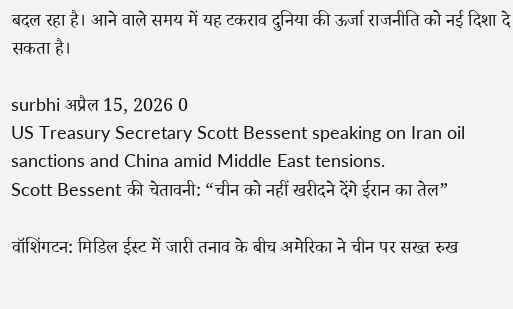बदल रहा है। आने वाले समय में यह टकराव दुनिया की ऊर्जा राजनीति को नई दिशा दे सकता है।

surbhi अप्रैल 15, 2026 0
US Treasury Secretary Scott Bessent speaking on Iran oil sanctions and China amid Middle East tensions.
Scott Bessent की चेतावनी: “चीन को नहीं खरीदने देंगे ईरान का तेल”

वॉशिंगटन: मिडिल ईस्ट में जारी तनाव के बीच अमेरिका ने चीन पर सख्त रुख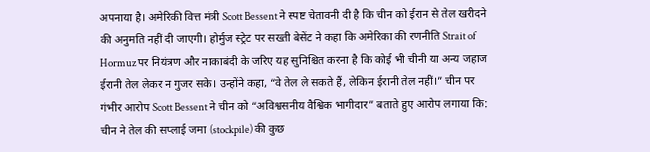अपनाया है। अमेरिकी वित्त मंत्री Scott Bessent ने स्पष्ट चेतावनी दी है कि चीन को ईरान से तेल खरीदने की अनुमति नहीं दी जाएगी। होर्मुज स्ट्रेट पर सख्ती बेसेंट ने कहा कि अमेरिका की रणनीति Strait of Hormuz पर नियंत्रण और नाकाबंदी के जरिए यह सुनिश्चित करना है कि कोई भी चीनी या अन्य जहाज ईरानी तेल लेकर न गुजर सके। उन्होंने कहा, “वे तेल ले सकते हैं, लेकिन ईरानी तेल नहीं।” चीन पर गंभीर आरोप Scott Bessent ने चीन को “अविश्वसनीय वैश्विक भागीदार” बताते हुए आरोप लगाया कि: चीन ने तेल की सप्लाई जमा (stockpile) की कुछ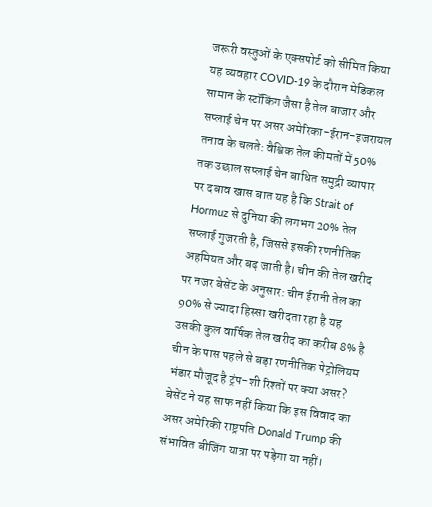जरूरी वस्तुओं के एक्सपोर्ट को सीमित किया यह व्यवहार COVID-19 के दौरान मेडिकल सामान के स्टॉकिंग जैसा है तेल बाजार और सप्लाई चेन पर असर अमेरिका-ईरान-इजरायल तनाव के चलते: वैश्विक तेल कीमतों में 50% तक उछाल सप्लाई चेन बाधित समुद्री व्यापार पर दबाव खास बात यह है कि Strait of Hormuz से दुनिया की लगभग 20% तेल सप्लाई गुजरती है, जिससे इसकी रणनीतिक अहमियत और बढ़ जाती है। चीन की तेल खरीद पर नजर बेसेंट के अनुसार: चीन ईरानी तेल का 90% से ज्यादा हिस्सा खरीदता रहा है यह उसकी कुल वार्षिक तेल खरीद का करीब 8% है चीन के पास पहले से बड़ा रणनीतिक पेट्रोलियम भंडार मौजूद है ट्रंप-शी रिश्तों पर क्या असर? बेसेंट ने यह साफ नहीं किया कि इस विवाद का असर अमेरिकी राष्ट्रपति Donald Trump की संभावित बीजिंग यात्रा पर पड़ेगा या नहीं।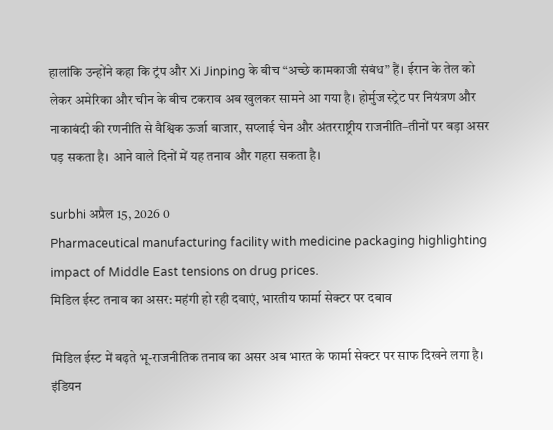हालांकि उन्होंने कहा कि ट्रंप और Xi Jinping के बीच “अच्छे कामकाजी संबंध” हैं। ईरान के तेल को लेकर अमेरिका और चीन के बीच टकराव अब खुलकर सामने आ गया है। होर्मुज स्ट्रेट पर नियंत्रण और नाकाबंदी की रणनीति से वैश्विक ऊर्जा बाजार, सप्लाई चेन और अंतरराष्ट्रीय राजनीति–तीनों पर बड़ा असर पड़ सकता है। आने वाले दिनों में यह तनाव और गहरा सकता है।

surbhi अप्रैल 15, 2026 0
Pharmaceutical manufacturing facility with medicine packaging highlighting impact of Middle East tensions on drug prices.
मिडिल ईस्ट तनाव का असर: महंगी हो रही दवाएं, भारतीय फार्मा सेक्टर पर दबाव

मिडिल ईस्ट में बढ़ते भू-राजनीतिक तनाव का असर अब भारत के फार्मा सेक्टर पर साफ दिखने लगा है। इंडियन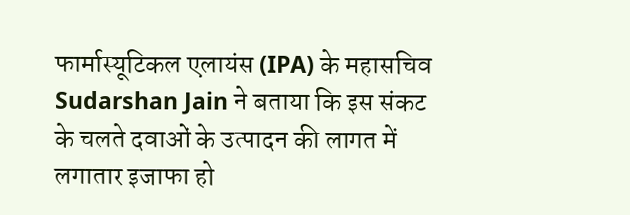फार्मास्यूटिकल एलायंस (IPA) के महासचिव Sudarshan Jain ने बताया कि इस संकट के चलते दवाओं के उत्पादन की लागत में लगातार इजाफा हो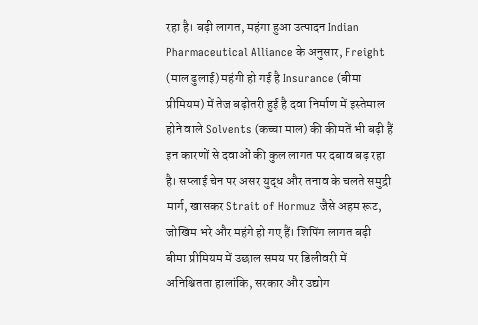रहा है। बढ़ी लागत, महंगा हुआ उत्पादन Indian Pharmaceutical Alliance के अनुसार, Freight (माल ढुलाई) महंगी हो गई है Insurance (बीमा प्रीमियम) में तेज बढ़ोतरी हुई है दवा निर्माण में इस्तेमाल होने वाले Solvents (कच्चा माल) की कीमतें भी बढ़ी हैं इन कारणों से दवाओं की कुल लागत पर दबाव बढ़ रहा है। सप्लाई चेन पर असर युद्ध और तनाव के चलते समुद्री मार्ग, खासकर Strait of Hormuz जैसे अहम रूट, जोखिम भरे और महंगे हो गए हैं। शिपिंग लागत बढ़ी बीमा प्रीमियम में उछाल समय पर डिलीवरी में अनिश्चितता हालांकि, सरकार और उद्योग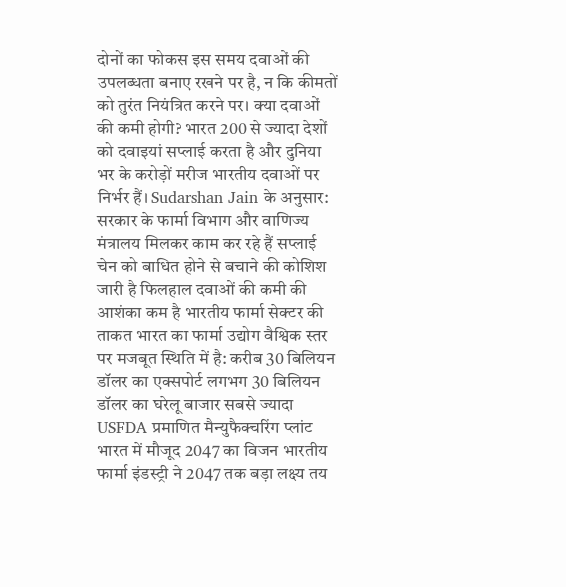दोनों का फोकस इस समय दवाओं की उपलब्धता बनाए रखने पर है, न कि कीमतों को तुरंत नियंत्रित करने पर। क्या दवाओं की कमी होगी? भारत 200 से ज्यादा देशों को दवाइयां सप्लाई करता है और दुनिया भर के करोड़ों मरीज भारतीय दवाओं पर निर्भर हैं। Sudarshan Jain के अनुसार: सरकार के फार्मा विभाग और वाणिज्य मंत्रालय मिलकर काम कर रहे हैं सप्लाई चेन को बाधित होने से बचाने की कोशिश जारी है फिलहाल दवाओं की कमी की आशंका कम है भारतीय फार्मा सेक्टर की ताकत भारत का फार्मा उद्योग वैश्विक स्तर पर मजबूत स्थिति में है: करीब 30 बिलियन डॉलर का एक्सपोर्ट लगभग 30 बिलियन डॉलर का घरेलू बाजार सबसे ज्यादा USFDA प्रमाणित मैन्युफैक्चरिंग प्लांट भारत में मौजूद 2047 का विजन भारतीय फार्मा इंडस्ट्री ने 2047 तक बड़ा लक्ष्य तय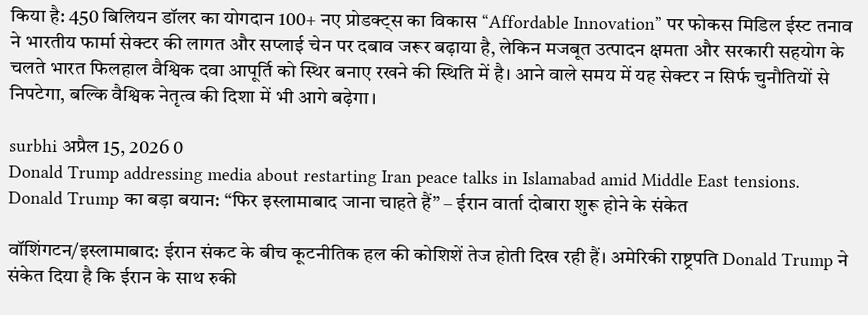किया है: 450 बिलियन डॉलर का योगदान 100+ नए प्रोडक्ट्स का विकास “Affordable Innovation” पर फोकस मिडिल ईस्ट तनाव ने भारतीय फार्मा सेक्टर की लागत और सप्लाई चेन पर दबाव जरूर बढ़ाया है, लेकिन मजबूत उत्पादन क्षमता और सरकारी सहयोग के चलते भारत फिलहाल वैश्विक दवा आपूर्ति को स्थिर बनाए रखने की स्थिति में है। आने वाले समय में यह सेक्टर न सिर्फ चुनौतियों से निपटेगा, बल्कि वैश्विक नेतृत्व की दिशा में भी आगे बढ़ेगा।

surbhi अप्रैल 15, 2026 0
Donald Trump addressing media about restarting Iran peace talks in Islamabad amid Middle East tensions.
Donald Trump का बड़ा बयान: “फिर इस्लामाबाद जाना चाहते हैं” – ईरान वार्ता दोबारा शुरू होने के संकेत

वॉशिंगटन/इस्लामाबाद: ईरान संकट के बीच कूटनीतिक हल की कोशिशें तेज होती दिख रही हैं। अमेरिकी राष्ट्रपति Donald Trump ने संकेत दिया है कि ईरान के साथ रुकी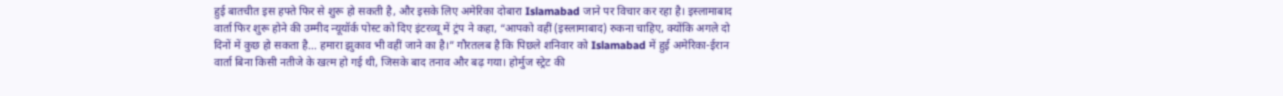हुई बातचीत इस हफ्ते फिर से शुरू हो सकती है, और इसके लिए अमेरिका दोबारा Islamabad जाने पर विचार कर रहा है। इस्लामाबाद वार्ता फिर शुरू होने की उम्मीद न्यूयॉर्क पोस्ट को दिए इंटरव्यू में ट्रंप ने कहा, “आपको वहीं (इस्लामाबाद) रुकना चाहिए, क्योंकि अगले दो दिनों में कुछ हो सकता है… हमारा झुकाव भी वहीं जाने का है।” गौरतलब है कि पिछले शनिवार को Islamabad में हुई अमेरिका-ईरान वार्ता बिना किसी नतीजे के खत्म हो गई थी, जिसके बाद तनाव और बढ़ गया। होर्मुज स्ट्रेट की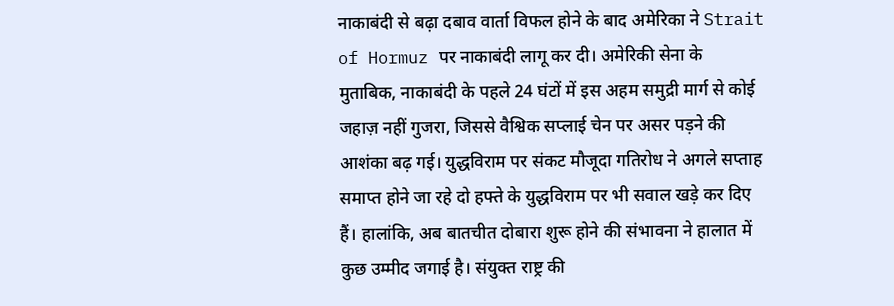नाकाबंदी से बढ़ा दबाव वार्ता विफल होने के बाद अमेरिका ने Strait of Hormuz पर नाकाबंदी लागू कर दी। अमेरिकी सेना के मुताबिक, नाकाबंदी के पहले 24 घंटों में इस अहम समुद्री मार्ग से कोई जहाज़ नहीं गुजरा, जिससे वैश्विक सप्लाई चेन पर असर पड़ने की आशंका बढ़ गई। युद्धविराम पर संकट मौजूदा गतिरोध ने अगले सप्ताह समाप्त होने जा रहे दो हफ्ते के युद्धविराम पर भी सवाल खड़े कर दिए हैं। हालांकि, अब बातचीत दोबारा शुरू होने की संभावना ने हालात में कुछ उम्मीद जगाई है। संयुक्त राष्ट्र की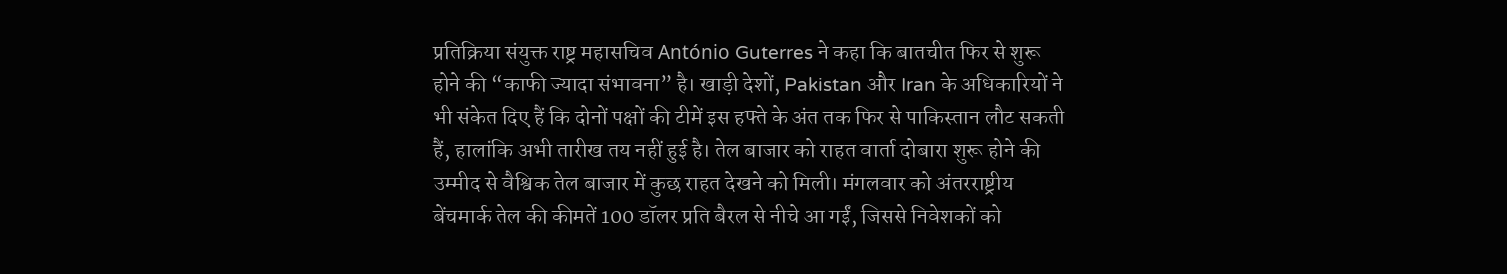प्रतिक्रिया संयुक्त राष्ट्र महासचिव António Guterres ने कहा कि बातचीत फिर से शुरू होने की “काफी ज्यादा संभावना” है। खाड़ी देशों, Pakistan और Iran के अधिकारियों ने भी संकेत दिए हैं कि दोनों पक्षों की टीमें इस हफ्ते के अंत तक फिर से पाकिस्तान लौट सकती हैं, हालांकि अभी तारीख तय नहीं हुई है। तेल बाजार को राहत वार्ता दोबारा शुरू होने की उम्मीद से वैश्विक तेल बाजार में कुछ राहत देखने को मिली। मंगलवार को अंतरराष्ट्रीय बेंचमार्क तेल की कीमतें 100 डॉलर प्रति बैरल से नीचे आ गईं, जिससे निवेशकों को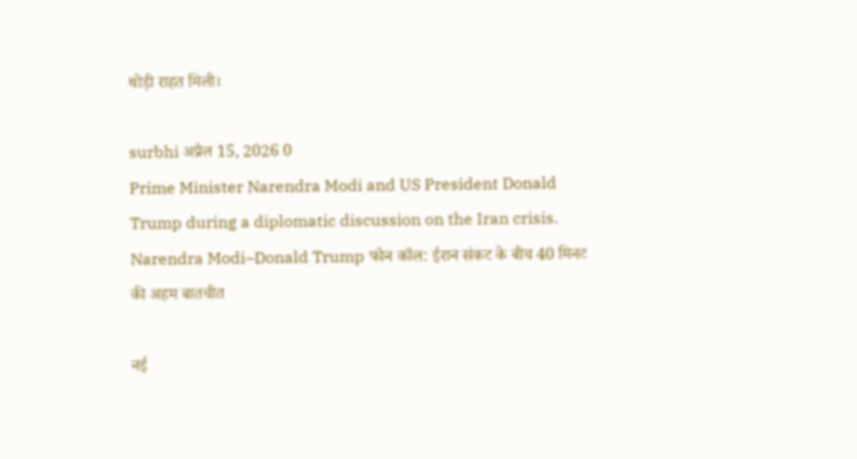थोड़ी राहत मिली।

surbhi अप्रैल 15, 2026 0
Prime Minister Narendra Modi and US President Donald Trump during a diplomatic discussion on the Iran crisis.
Narendra Modi–Donald Trump फोन कॉल: ईरान संकट के बीच 40 मिनट की अहम बातचीत

नई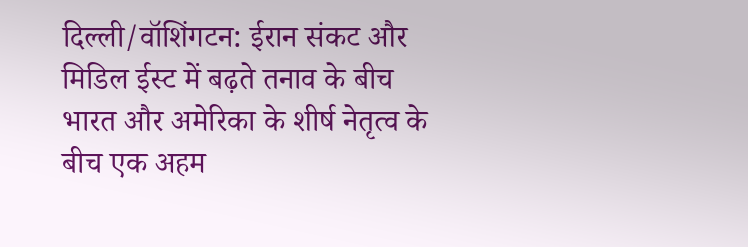दिल्ली/वॉशिंगटन: ईरान संकट और मिडिल ईस्ट में बढ़ते तनाव के बीच भारत और अमेरिका के शीर्ष नेतृत्व के बीच एक अहम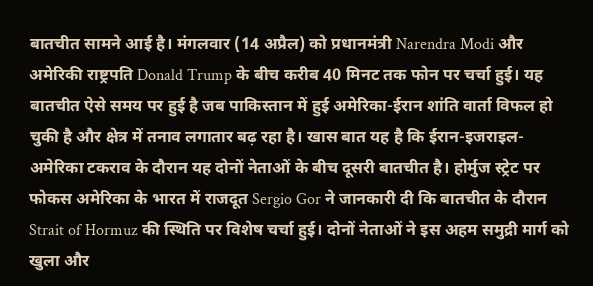बातचीत सामने आई है। मंगलवार (14 अप्रैल) को प्रधानमंत्री Narendra Modi और अमेरिकी राष्ट्रपति Donald Trump के बीच करीब 40 मिनट तक फोन पर चर्चा हुई। यह बातचीत ऐसे समय पर हुई है जब पाकिस्तान में हुई अमेरिका-ईरान शांति वार्ता विफल हो चुकी है और क्षेत्र में तनाव लगातार बढ़ रहा है। खास बात यह है कि ईरान-इजराइल-अमेरिका टकराव के दौरान यह दोनों नेताओं के बीच दूसरी बातचीत है। होर्मुज स्ट्रेट पर फोकस अमेरिका के भारत में राजदूत Sergio Gor ने जानकारी दी कि बातचीत के दौरान Strait of Hormuz की स्थिति पर विशेष चर्चा हुई। दोनों नेताओं ने इस अहम समुद्री मार्ग को खुला और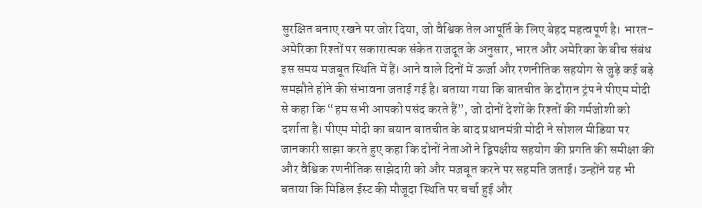सुरक्षित बनाए रखने पर जोर दिया, जो वैश्विक तेल आपूर्ति के लिए बेहद महत्वपूर्ण है। भारत-अमेरिका रिश्तों पर सकारात्मक संकेत राजदूत के अनुसार, भारत और अमेरिका के बीच संबंध इस समय मजबूत स्थिति में हैं। आने वाले दिनों में ऊर्जा और रणनीतिक सहयोग से जुड़े कई बड़े समझौते होने की संभावना जताई गई है। बताया गया कि बातचीत के दौरान ट्रंप ने पीएम मोदी से कहा कि “हम सभी आपको पसंद करते हैं”, जो दोनों देशों के रिश्तों की गर्मजोशी को दर्शाता है। पीएम मोदी का बयान बातचीत के बाद प्रधानमंत्री मोदी ने सोशल मीडिया पर जानकारी साझा करते हुए कहा कि दोनों नेताओं ने द्विपक्षीय सहयोग की प्रगति की समीक्षा की और वैश्विक रणनीतिक साझेदारी को और मजबूत करने पर सहमति जताई। उन्होंने यह भी बताया कि मिडिल ईस्ट की मौजूदा स्थिति पर चर्चा हुई और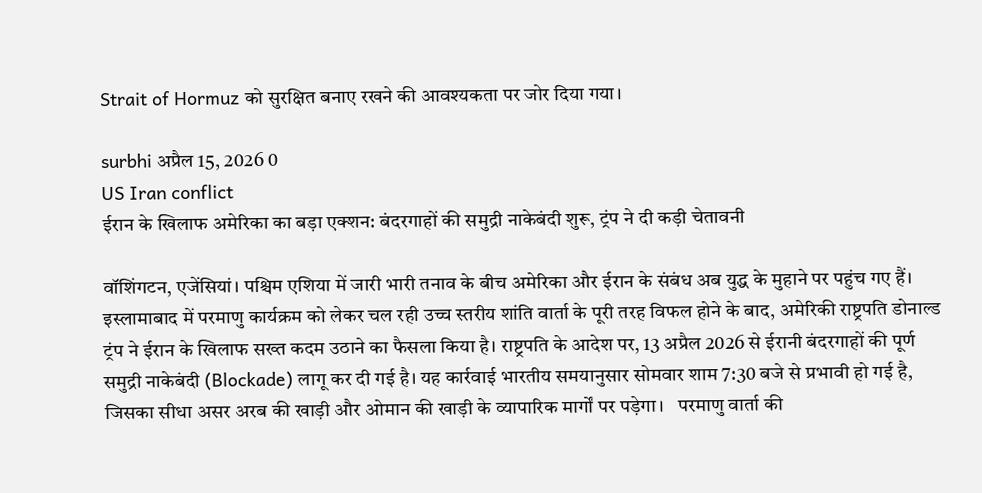Strait of Hormuz को सुरक्षित बनाए रखने की आवश्यकता पर जोर दिया गया।

surbhi अप्रैल 15, 2026 0
US Iran conflict
ईरान के खिलाफ अमेरिका का बड़ा एक्शन: बंदरगाहों की समुद्री नाकेबंदी शुरू, ट्रंप ने दी कड़ी चेतावनी

वॉशिंगटन, एजेंसियां। पश्चिम एशिया में जारी भारी तनाव के बीच अमेरिका और ईरान के संबंध अब युद्ध के मुहाने पर पहुंच गए हैं। इस्लामाबाद में परमाणु कार्यक्रम को लेकर चल रही उच्च स्तरीय शांति वार्ता के पूरी तरह विफल होने के बाद, अमेरिकी राष्ट्रपति डोनाल्ड ट्रंप ने ईरान के खिलाफ सख्त कदम उठाने का फैसला किया है। राष्ट्रपति के आदेश पर, 13 अप्रैल 2026 से ईरानी बंदरगाहों की पूर्ण समुद्री नाकेबंदी (Blockade) लागू कर दी गई है। यह कार्रवाई भारतीय समयानुसार सोमवार शाम 7:30 बजे से प्रभावी हो गई है, जिसका सीधा असर अरब की खाड़ी और ओमान की खाड़ी के व्यापारिक मार्गों पर पड़ेगा।   परमाणु वार्ता की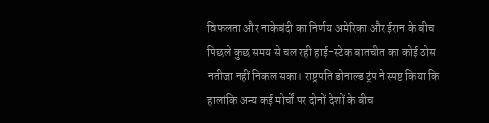विफलता और नाकेबंदी का निर्णय अमेरिका और ईरान के बीच पिछले कुछ समय से चल रही हाई-स्टेक बातचीत का कोई ठोस नतीजा नहीं निकल सका। राष्ट्रपति डोनाल्ड ट्रंप ने स्पष्ट किया कि हालांकि अन्य कई मोर्चों पर दोनों देशों के बीच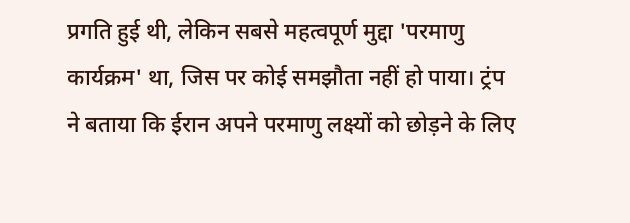प्रगति हुई थी, लेकिन सबसे महत्वपूर्ण मुद्दा 'परमाणु कार्यक्रम' था, जिस पर कोई समझौता नहीं हो पाया। ट्रंप ने बताया कि ईरान अपने परमाणु लक्ष्यों को छोड़ने के लिए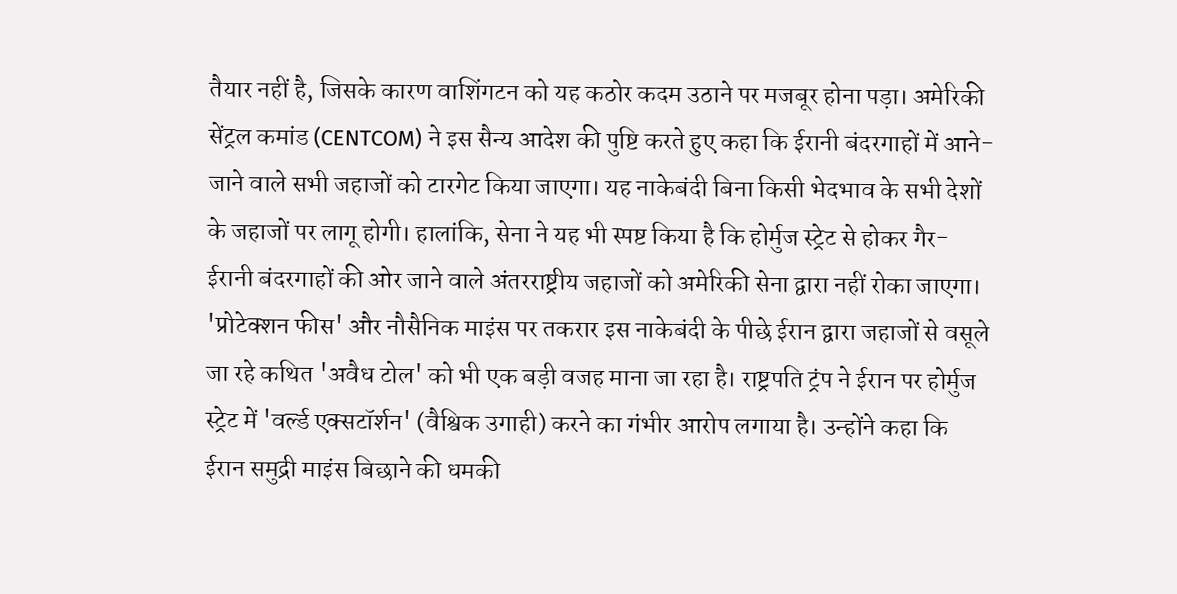तैयार नहीं है, जिसके कारण वाशिंगटन को यह कठोर कदम उठाने पर मजबूर होना पड़ा। अमेरिकी सेंट्रल कमांड (CENTCOM) ने इस सैन्य आदेश की पुष्टि करते हुए कहा कि ईरानी बंदरगाहों में आने-जाने वाले सभी जहाजों को टारगेट किया जाएगा। यह नाकेबंदी बिना किसी भेदभाव के सभी देशों के जहाजों पर लागू होगी। हालांकि, सेना ने यह भी स्पष्ट किया है कि होर्मुज स्ट्रेट से होकर गैर-ईरानी बंदरगाहों की ओर जाने वाले अंतरराष्ट्रीय जहाजों को अमेरिकी सेना द्वारा नहीं रोका जाएगा।   'प्रोटेक्शन फीस' और नौसैनिक माइंस पर तकरार इस नाकेबंदी के पीछे ईरान द्वारा जहाजों से वसूले जा रहे कथित 'अवैध टोल' को भी एक बड़ी वजह माना जा रहा है। राष्ट्रपति ट्रंप ने ईरान पर होर्मुज स्ट्रेट में 'वर्ल्ड एक्सटॉर्शन' (वैश्विक उगाही) करने का गंभीर आरोप लगाया है। उन्होंने कहा कि ईरान समुद्री माइंस बिछाने की धमकी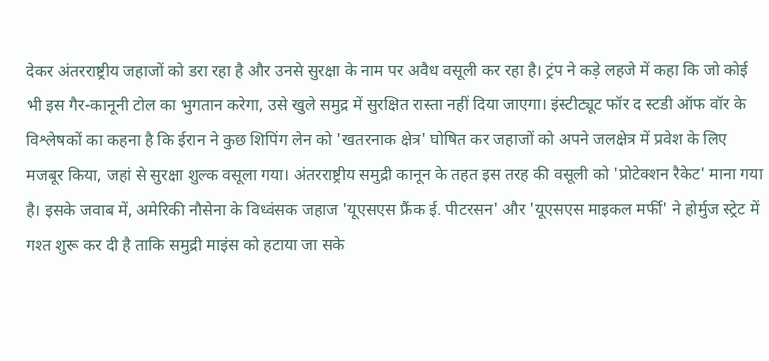देकर अंतरराष्ट्रीय जहाजों को डरा रहा है और उनसे सुरक्षा के नाम पर अवैध वसूली कर रहा है। ट्रंप ने कड़े लहजे में कहा कि जो कोई भी इस गैर-कानूनी टोल का भुगतान करेगा, उसे खुले समुद्र में सुरक्षित रास्ता नहीं दिया जाएगा। इंस्टीट्यूट फॉर द स्टडी ऑफ वॉर के विश्लेषकों का कहना है कि ईरान ने कुछ शिपिंग लेन को 'खतरनाक क्षेत्र' घोषित कर जहाजों को अपने जलक्षेत्र में प्रवेश के लिए मजबूर किया, जहां से सुरक्षा शुल्क वसूला गया। अंतरराष्ट्रीय समुद्री कानून के तहत इस तरह की वसूली को 'प्रोटेक्शन रैकेट' माना गया है। इसके जवाब में, अमेरिकी नौसेना के विध्वंसक जहाज 'यूएसएस फ्रैंक ई. पीटरसन' और 'यूएसएस माइकल मर्फी' ने होर्मुज स्ट्रेट में गश्त शुरू कर दी है ताकि समुद्री माइंस को हटाया जा सके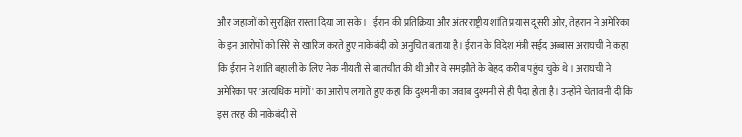और जहाजों को सुरक्षित रास्ता दिया जा सके।   ईरान की प्रतिक्रिया और अंतरराष्ट्रीय शांति प्रयास दूसरी ओर, तेहरान ने अमेरिका के इन आरोपों को सिरे से खारिज करते हुए नाकेबंदी को अनुचित बताया है। ईरान के विदेश मंत्री सईद अब्बास अराघची ने कहा कि ईरान ने शांति बहाली के लिए नेक नीयती से बातचीत की थी और वे समझौते के बेहद करीब पहुंच चुके थे। अराघची ने अमेरिका पर 'अत्यधिक मांगों' का आरोप लगाते हुए कहा कि दुश्मनी का जवाब दुश्मनी से ही पैदा होता है। उन्होंने चेतावनी दी कि इस तरह की नाकेबंदी से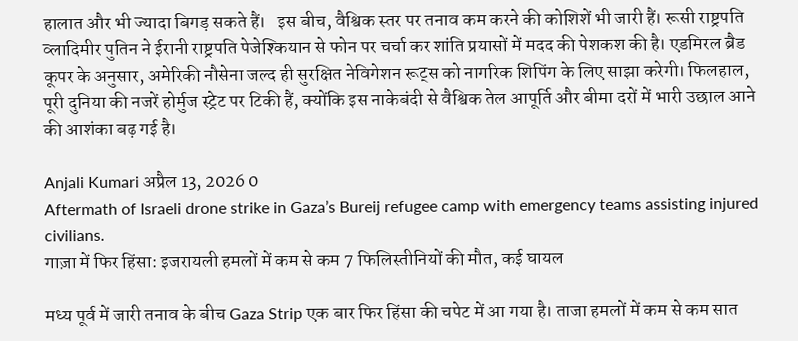हालात और भी ज्यादा बिगड़ सकते हैं।   इस बीच, वैश्विक स्तर पर तनाव कम करने की कोशिशें भी जारी हैं। रूसी राष्ट्रपति व्लादिमीर पुतिन ने ईरानी राष्ट्रपति पेजेश्कियान से फोन पर चर्चा कर शांति प्रयासों में मदद की पेशकश की है। एडमिरल ब्रैड कूपर के अनुसार, अमेरिकी नौसेना जल्द ही सुरक्षित नेविगेशन रूट्स को नागरिक शिपिंग के लिए साझा करेगी। फिलहाल, पूरी दुनिया की नजरें होर्मुज स्ट्रेट पर टिकी हैं, क्योंकि इस नाकेबंदी से वैश्विक तेल आपूर्ति और बीमा दरों में भारी उछाल आने की आशंका बढ़ गई है।

Anjali Kumari अप्रैल 13, 2026 0
Aftermath of Israeli drone strike in Gaza’s Bureij refugee camp with emergency teams assisting injured civilians.
गाज़ा में फिर हिंसा: इजरायली हमलों में कम से कम 7 फिलिस्तीनियों की मौत, कई घायल

मध्य पूर्व में जारी तनाव के बीच Gaza Strip एक बार फिर हिंसा की चपेट में आ गया है। ताजा हमलों में कम से कम सात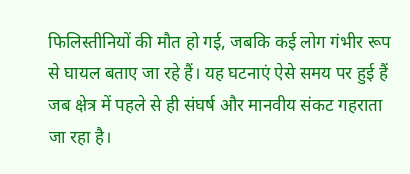फिलिस्तीनियों की मौत हो गई, जबकि कई लोग गंभीर रूप से घायल बताए जा रहे हैं। यह घटनाएं ऐसे समय पर हुई हैं जब क्षेत्र में पहले से ही संघर्ष और मानवीय संकट गहराता जा रहा है।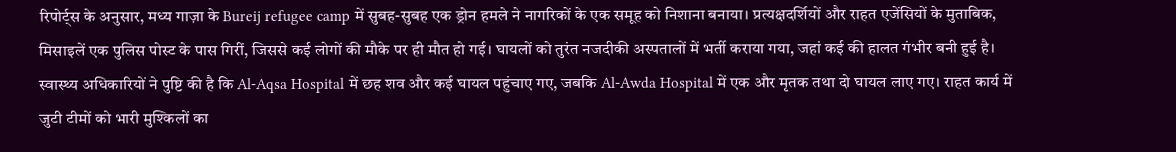रिपोर्ट्स के अनुसार, मध्य गाज़ा के Bureij refugee camp में सुबह-सुबह एक ड्रोन हमले ने नागरिकों के एक समूह को निशाना बनाया। प्रत्यक्षदर्शियों और राहत एजेंसियों के मुताबिक, मिसाइलें एक पुलिस पोस्ट के पास गिरीं, जिससे कई लोगों की मौके पर ही मौत हो गई। घायलों को तुरंत नजदीकी अस्पतालों में भर्ती कराया गया, जहां कई की हालत गंभीर बनी हुई है। स्वास्थ्य अधिकारियों ने पुष्टि की है कि Al-Aqsa Hospital में छह शव और कई घायल पहुंचाए गए, जबकि Al-Awda Hospital में एक और मृतक तथा दो घायल लाए गए। राहत कार्य में जुटी टीमों को भारी मुश्किलों का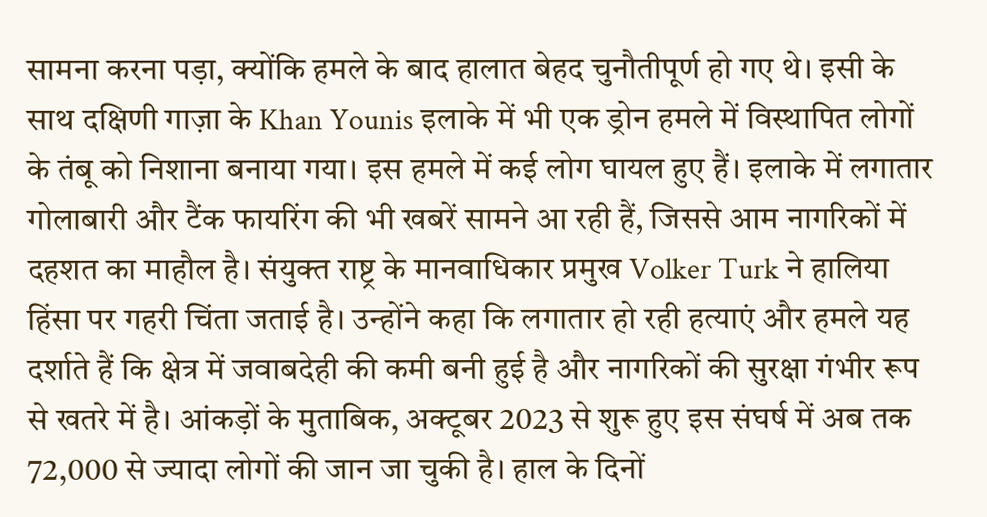सामना करना पड़ा, क्योंकि हमले के बाद हालात बेहद चुनौतीपूर्ण हो गए थे। इसी के साथ दक्षिणी गाज़ा के Khan Younis इलाके में भी एक ड्रोन हमले में विस्थापित लोगों के तंबू को निशाना बनाया गया। इस हमले में कई लोग घायल हुए हैं। इलाके में लगातार गोलाबारी और टैंक फायरिंग की भी खबरें सामने आ रही हैं, जिससे आम नागरिकों में दहशत का माहौल है। संयुक्त राष्ट्र के मानवाधिकार प्रमुख Volker Turk ने हालिया हिंसा पर गहरी चिंता जताई है। उन्होंने कहा कि लगातार हो रही हत्याएं और हमले यह दर्शाते हैं कि क्षेत्र में जवाबदेही की कमी बनी हुई है और नागरिकों की सुरक्षा गंभीर रूप से खतरे में है। आंकड़ों के मुताबिक, अक्टूबर 2023 से शुरू हुए इस संघर्ष में अब तक 72,000 से ज्यादा लोगों की जान जा चुकी है। हाल के दिनों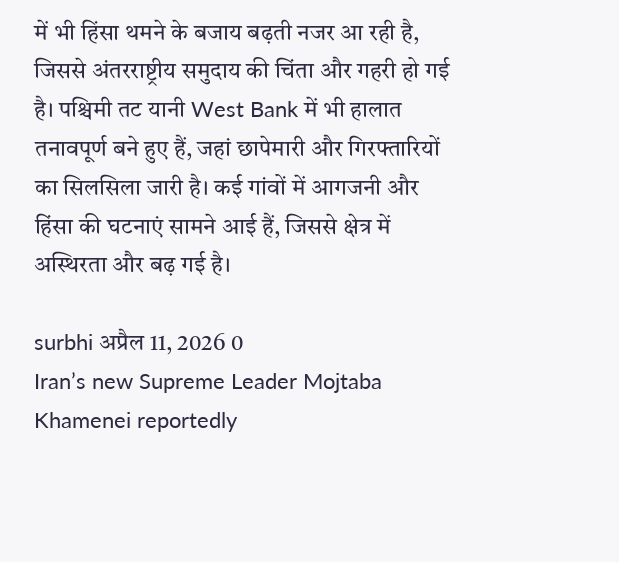में भी हिंसा थमने के बजाय बढ़ती नजर आ रही है, जिससे अंतरराष्ट्रीय समुदाय की चिंता और गहरी हो गई है। पश्चिमी तट यानी West Bank में भी हालात तनावपूर्ण बने हुए हैं, जहां छापेमारी और गिरफ्तारियों का सिलसिला जारी है। कई गांवों में आगजनी और हिंसा की घटनाएं सामने आई हैं, जिससे क्षेत्र में अस्थिरता और बढ़ गई है।

surbhi अप्रैल 11, 2026 0
Iran’s new Supreme Leader Mojtaba Khamenei reportedly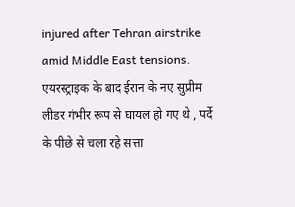injured after Tehran airstrike amid Middle East tensions.
एयरस्ट्राइक के बाद ईरान के नए सुप्रीम लीडर गंभीर रूप से घायल हो गए थे , पर्दे के पीछे से चला रहे सत्ता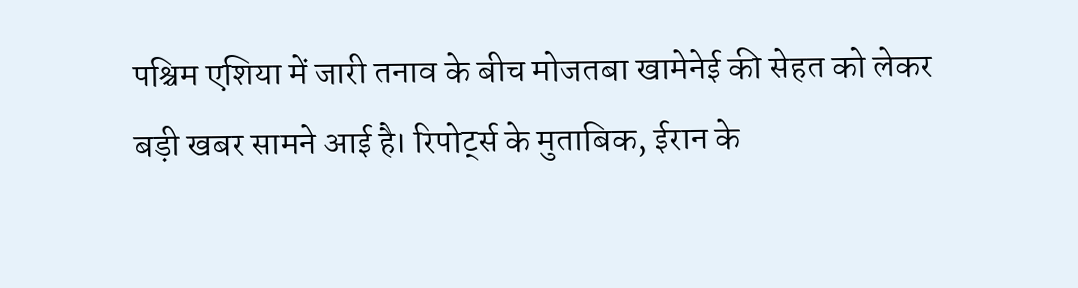पश्चिम एशिया में जारी तनाव के बीच मोजतबा खामेनेई की सेहत को लेकर बड़ी खबर सामने आई है। रिपोर्ट्स के मुताबिक, ईरान के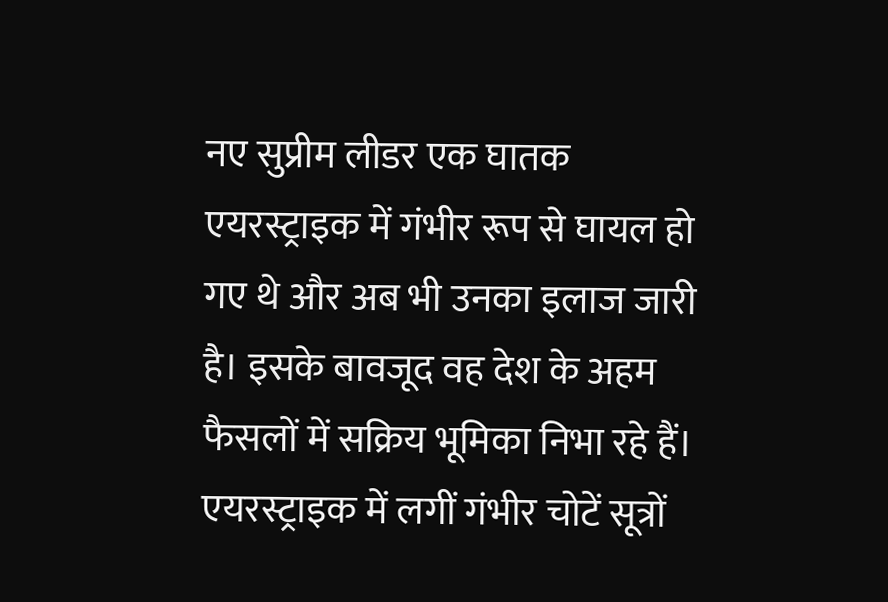नए सुप्रीम लीडर एक घातक एयरस्ट्राइक में गंभीर रूप से घायल हो गए थे और अब भी उनका इलाज जारी है। इसके बावजूद वह देश के अहम फैसलों में सक्रिय भूमिका निभा रहे हैं। एयरस्ट्राइक में लगीं गंभीर चोटें सूत्रों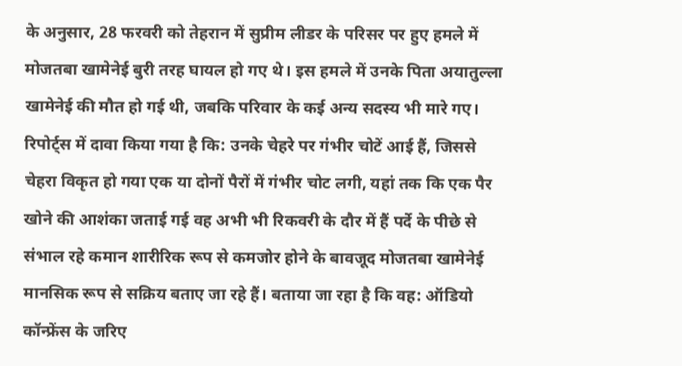के अनुसार, 28 फरवरी को तेहरान में सुप्रीम लीडर के परिसर पर हुए हमले में मोजतबा खामेनेई बुरी तरह घायल हो गए थे। इस हमले में उनके पिता अयातुल्ला खामेनेई की मौत हो गई थी, जबकि परिवार के कई अन्य सदस्य भी मारे गए। रिपोर्ट्स में दावा किया गया है कि: उनके चेहरे पर गंभीर चोटें आई हैं, जिससे चेहरा विकृत हो गया एक या दोनों पैरों में गंभीर चोट लगी, यहां तक कि एक पैर खोने की आशंका जताई गई वह अभी भी रिकवरी के दौर में हैं पर्दे के पीछे से संभाल रहे कमान शारीरिक रूप से कमजोर होने के बावजूद मोजतबा खामेनेई मानसिक रूप से सक्रिय बताए जा रहे हैं। बताया जा रहा है कि वह: ऑडियो कॉन्फ्रेंस के जरिए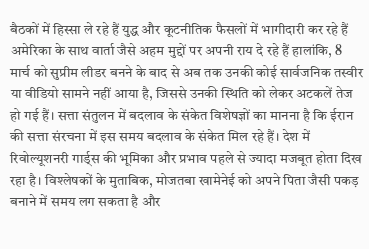बैठकों में हिस्सा ले रहे हैं युद्ध और कूटनीतिक फैसलों में भागीदारी कर रहे हैं अमेरिका के साथ वार्ता जैसे अहम मुद्दों पर अपनी राय दे रहे हैं हालांकि, 8 मार्च को सुप्रीम लीडर बनने के बाद से अब तक उनकी कोई सार्वजनिक तस्वीर या वीडियो सामने नहीं आया है, जिससे उनकी स्थिति को लेकर अटकलें तेज हो गई हैं। सत्ता संतुलन में बदलाव के संकेत विशेषज्ञों का मानना है कि ईरान की सत्ता संरचना में इस समय बदलाव के संकेत मिल रहे हैं। देश में रिवोल्यूशनरी गार्ड्स की भूमिका और प्रभाव पहले से ज्यादा मजबूत होता दिख रहा है। विश्लेषकों के मुताबिक, मोजतबा खामेनेई को अपने पिता जैसी पकड़ बनाने में समय लग सकता है और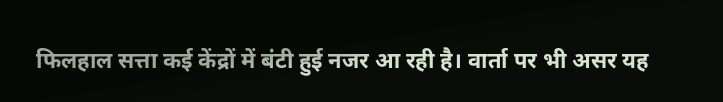फिलहाल सत्ता कई केंद्रों में बंटी हुई नजर आ रही है। वार्ता पर भी असर यह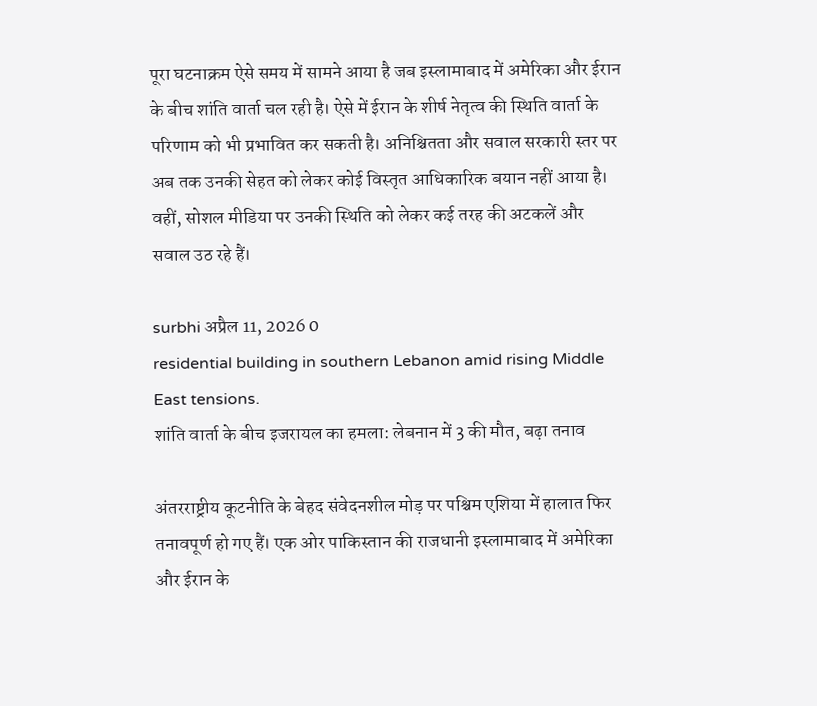पूरा घटनाक्रम ऐसे समय में सामने आया है जब इस्लामाबाद में अमेरिका और ईरान के बीच शांति वार्ता चल रही है। ऐसे में ईरान के शीर्ष नेतृत्व की स्थिति वार्ता के परिणाम को भी प्रभावित कर सकती है। अनिश्चितता और सवाल सरकारी स्तर पर अब तक उनकी सेहत को लेकर कोई विस्तृत आधिकारिक बयान नहीं आया है। वहीं, सोशल मीडिया पर उनकी स्थिति को लेकर कई तरह की अटकलें और सवाल उठ रहे हैं।

surbhi अप्रैल 11, 2026 0
residential building in southern Lebanon amid rising Middle East tensions.
शांति वार्ता के बीच इजरायल का हमला: लेबनान में 3 की मौत, बढ़ा तनाव

अंतरराष्ट्रीय कूटनीति के बेहद संवेदनशील मोड़ पर पश्चिम एशिया में हालात फिर तनावपूर्ण हो गए हैं। एक ओर पाकिस्तान की राजधानी इस्लामाबाद में अमेरिका और ईरान के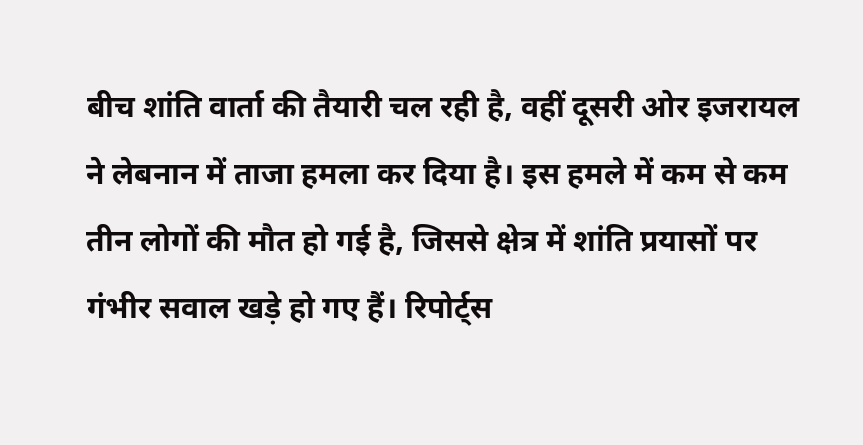बीच शांति वार्ता की तैयारी चल रही है, वहीं दूसरी ओर इजरायल ने लेबनान में ताजा हमला कर दिया है। इस हमले में कम से कम तीन लोगों की मौत हो गई है, जिससे क्षेत्र में शांति प्रयासों पर गंभीर सवाल खड़े हो गए हैं। रिपोर्ट्स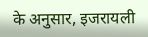के अनुसार, इजरायली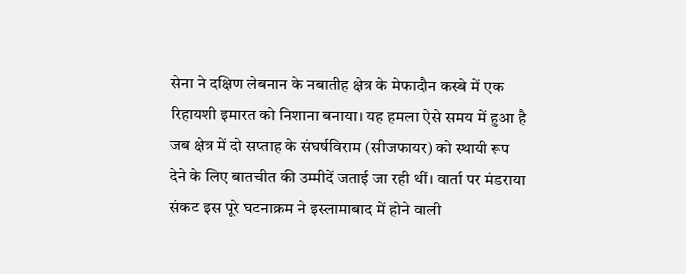सेना ने दक्षिण लेबनान के नबातीह क्षेत्र के मेफादौन कस्बे में एक रिहायशी इमारत को निशाना बनाया। यह हमला ऐसे समय में हुआ है जब क्षेत्र में दो सप्ताह के संघर्षविराम (सीजफायर) को स्थायी रूप देने के लिए बातचीत की उम्मीदें जताई जा रही थीं। वार्ता पर मंडराया संकट इस पूरे घटनाक्रम ने इस्लामाबाद में होने वाली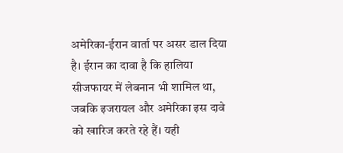अमेरिका-ईरान वार्ता पर असर डाल दिया है। ईरान का दावा है कि हालिया सीजफायर में लेबनान भी शामिल था, जबकि इजरायल और अमेरिका इस दावे को खारिज करते रहे हैं। यही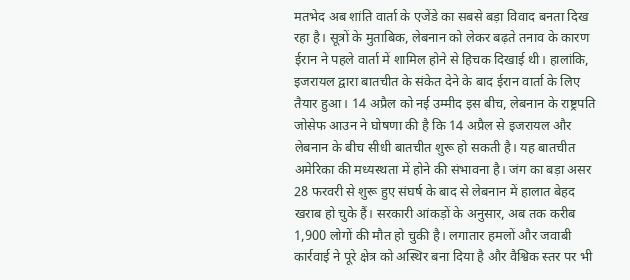मतभेद अब शांति वार्ता के एजेंडे का सबसे बड़ा विवाद बनता दिख रहा है। सूत्रों के मुताबिक, लेबनान को लेकर बढ़ते तनाव के कारण ईरान ने पहले वार्ता में शामिल होने से हिचक दिखाई थी। हालांकि, इजरायल द्वारा बातचीत के संकेत देने के बाद ईरान वार्ता के लिए तैयार हुआ। 14 अप्रैल को नई उम्मीद इस बीच, लेबनान के राष्ट्रपति जोसेफ आउन ने घोषणा की है कि 14 अप्रैल से इजरायल और लेबनान के बीच सीधी बातचीत शुरू हो सकती है। यह बातचीत अमेरिका की मध्यस्थता में होने की संभावना है। जंग का बड़ा असर 28 फरवरी से शुरू हुए संघर्ष के बाद से लेबनान में हालात बेहद खराब हो चुके हैं। सरकारी आंकड़ों के अनुसार, अब तक करीब 1,900 लोगों की मौत हो चुकी है। लगातार हमलों और जवाबी कार्रवाई ने पूरे क्षेत्र को अस्थिर बना दिया है और वैश्विक स्तर पर भी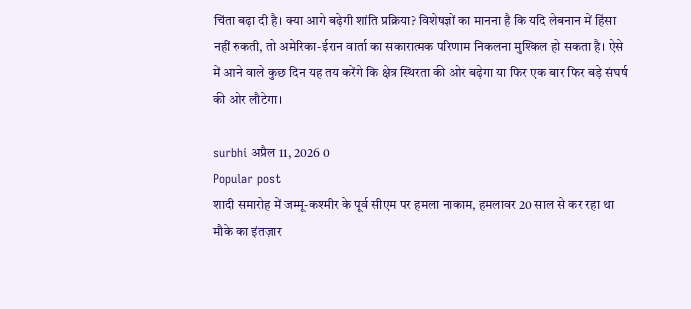चिंता बढ़ा दी है। क्या आगे बढ़ेगी शांति प्रक्रिया? विशेषज्ञों का मानना है कि यदि लेबनान में हिंसा नहीं रुकती, तो अमेरिका-ईरान वार्ता का सकारात्मक परिणाम निकलना मुश्किल हो सकता है। ऐसे में आने वाले कुछ दिन यह तय करेंगे कि क्षेत्र स्थिरता की ओर बढ़ेगा या फिर एक बार फिर बड़े संघर्ष की ओर लौटेगा।

surbhi अप्रैल 11, 2026 0
Popular post
शादी समारोह में जम्मू-कश्मीर के पूर्व सीएम पर हमला नाकाम, हमलावर 20 साल से कर रहा था मौके का इंतज़ार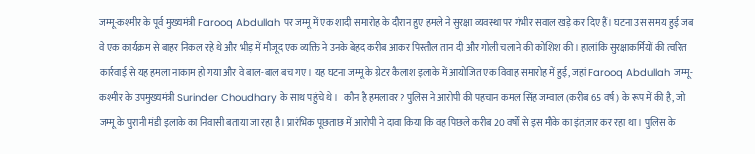जम्मू-कश्मीर के पूर्व मुख्यमंत्री Farooq Abdullah पर जम्मू में एक शादी समारोह के दौरान हुए हमले ने सुरक्षा व्यवस्था पर गंभीर सवाल खड़े कर दिए हैं। घटना उस समय हुई जब वे एक कार्यक्रम से बाहर निकल रहे थे और भीड़ में मौजूद एक व्यक्ति ने उनके बेहद करीब आकर पिस्तौल तान दी और गोली चलाने की कोशिश की। हालांकि सुरक्षाकर्मियों की त्वरित कार्रवाई से यह हमला नाकाम हो गया और वे बाल-बाल बच गए। यह घटना जम्मू के ग्रेटर कैलाश इलाके में आयोजित एक विवाह समारोह में हुई, जहां Farooq Abdullah जम्मू-कश्मीर के उपमुख्यमंत्री Surinder Choudhary के साथ पहुंचे थे।   कौन है हमलावर? पुलिस ने आरोपी की पहचान कमल सिंह जम्वाल (करीब 65 वर्ष) के रूप में की है, जो जम्मू के पुरानी मंडी इलाके का निवासी बताया जा रहा है। प्रारंभिक पूछताछ में आरोपी ने दावा किया कि वह पिछले करीब 20 वर्षों से इस मौके का इंतज़ार कर रहा था। पुलिस के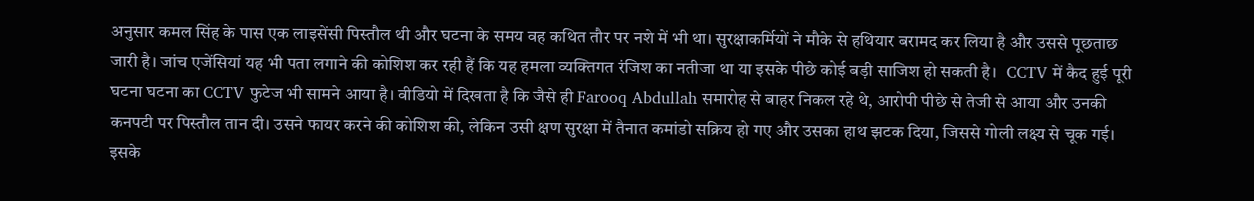अनुसार कमल सिंह के पास एक लाइसेंसी पिस्तौल थी और घटना के समय वह कथित तौर पर नशे में भी था। सुरक्षाकर्मियों ने मौके से हथियार बरामद कर लिया है और उससे पूछताछ जारी है। जांच एजेंसियां यह भी पता लगाने की कोशिश कर रही हैं कि यह हमला व्यक्तिगत रंजिश का नतीजा था या इसके पीछे कोई बड़ी साजिश हो सकती है।   CCTV में कैद हुई पूरी घटना घटना का CCTV फुटेज भी सामने आया है। वीडियो में दिखता है कि जैसे ही Farooq Abdullah समारोह से बाहर निकल रहे थे, आरोपी पीछे से तेजी से आया और उनकी कनपटी पर पिस्तौल तान दी। उसने फायर करने की कोशिश की, लेकिन उसी क्षण सुरक्षा में तैनात कमांडो सक्रिय हो गए और उसका हाथ झटक दिया, जिससे गोली लक्ष्य से चूक गई। इसके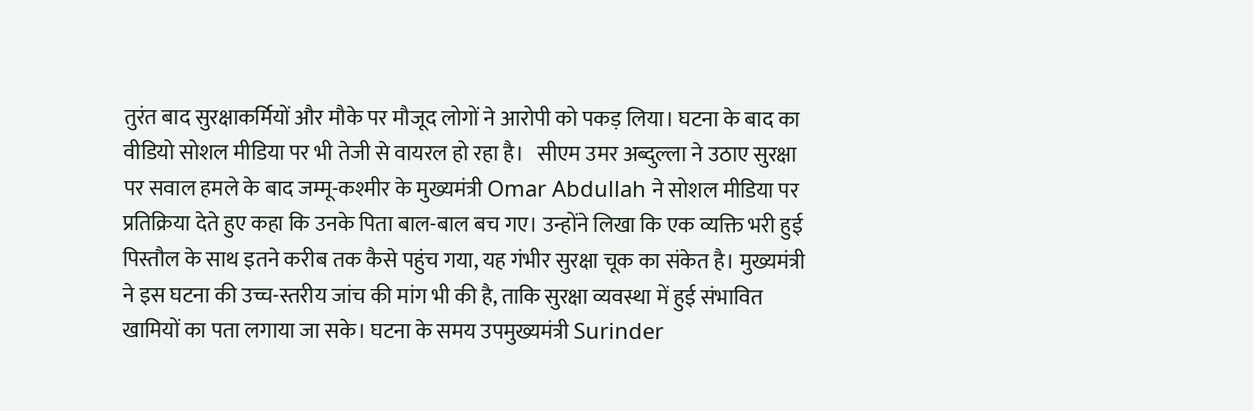तुरंत बाद सुरक्षाकर्मियों और मौके पर मौजूद लोगों ने आरोपी को पकड़ लिया। घटना के बाद का वीडियो सोशल मीडिया पर भी तेजी से वायरल हो रहा है।   सीएम उमर अब्दुल्ला ने उठाए सुरक्षा पर सवाल हमले के बाद जम्मू-कश्मीर के मुख्यमंत्री Omar Abdullah ने सोशल मीडिया पर प्रतिक्रिया देते हुए कहा कि उनके पिता बाल-बाल बच गए। उन्होंने लिखा कि एक व्यक्ति भरी हुई पिस्तौल के साथ इतने करीब तक कैसे पहुंच गया, यह गंभीर सुरक्षा चूक का संकेत है। मुख्यमंत्री ने इस घटना की उच्च-स्तरीय जांच की मांग भी की है, ताकि सुरक्षा व्यवस्था में हुई संभावित खामियों का पता लगाया जा सके। घटना के समय उपमुख्यमंत्री Surinder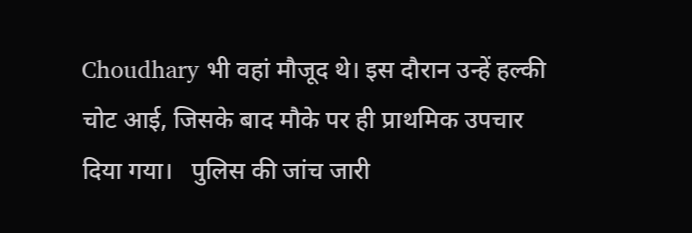Choudhary भी वहां मौजूद थे। इस दौरान उन्हें हल्की चोट आई, जिसके बाद मौके पर ही प्राथमिक उपचार दिया गया।   पुलिस की जांच जारी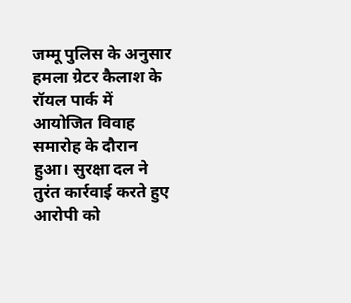जम्मू पुलिस के अनुसार हमला ग्रेटर कैलाश के रॉयल पार्क में आयोजित विवाह समारोह के दौरान हुआ। सुरक्षा दल ने तुरंत कार्रवाई करते हुए आरोपी को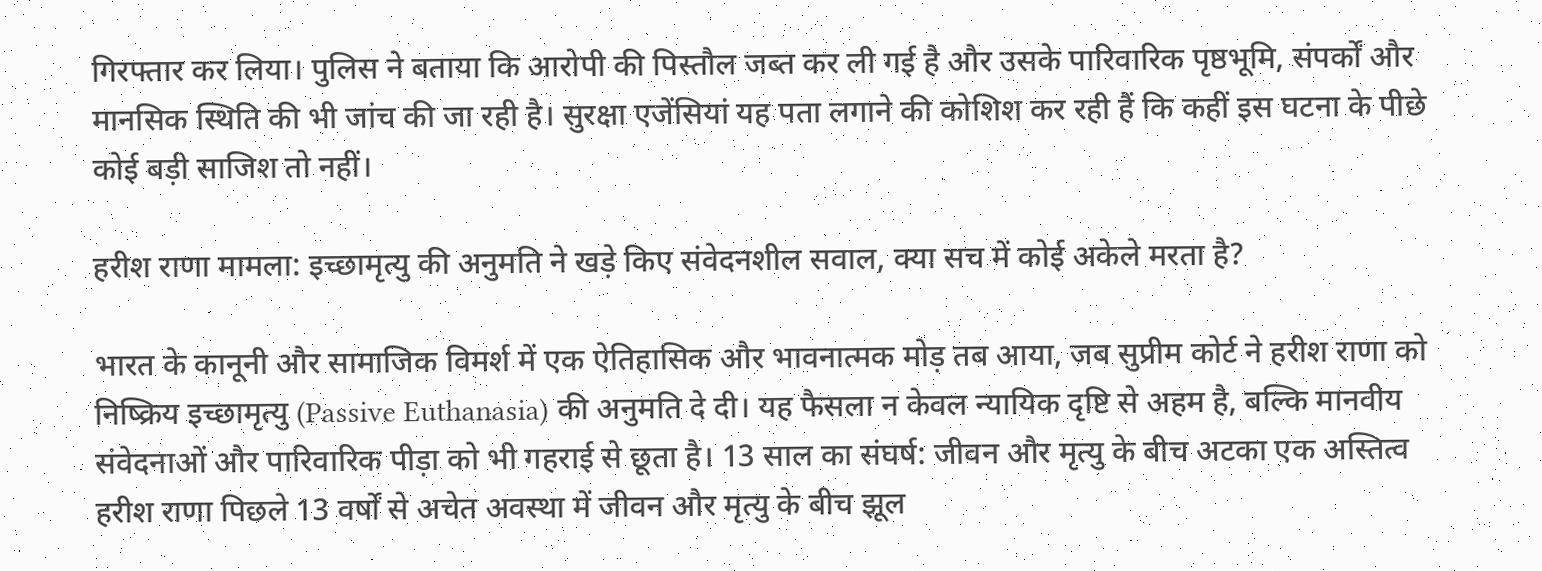गिरफ्तार कर लिया। पुलिस ने बताया कि आरोपी की पिस्तौल जब्त कर ली गई है और उसके पारिवारिक पृष्ठभूमि, संपर्कों और मानसिक स्थिति की भी जांच की जा रही है। सुरक्षा एजेंसियां यह पता लगाने की कोशिश कर रही हैं कि कहीं इस घटना के पीछे कोई बड़ी साजिश तो नहीं।

हरीश राणा मामला: इच्छामृत्यु की अनुमति ने खड़े किए संवेदनशील सवाल, क्या सच में कोई अकेले मरता है?

भारत के कानूनी और सामाजिक विमर्श में एक ऐतिहासिक और भावनात्मक मोड़ तब आया, जब सुप्रीम कोर्ट ने हरीश राणा को निष्क्रिय इच्छामृत्यु (Passive Euthanasia) की अनुमति दे दी। यह फैसला न केवल न्यायिक दृष्टि से अहम है, बल्कि मानवीय संवेदनाओं और पारिवारिक पीड़ा को भी गहराई से छूता है। 13 साल का संघर्ष: जीवन और मृत्यु के बीच अटका एक अस्तित्व हरीश राणा पिछले 13 वर्षों से अचेत अवस्था में जीवन और मृत्यु के बीच झूल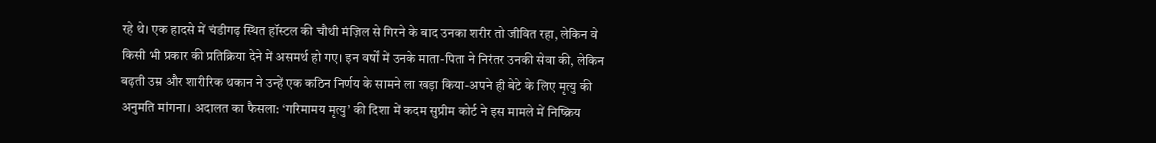रहे थे। एक हादसे में चंडीगढ़ स्थित हॉस्टल की चौथी मंज़िल से गिरने के बाद उनका शरीर तो जीवित रहा, लेकिन वे किसी भी प्रकार की प्रतिक्रिया देने में असमर्थ हो गए। इन वर्षों में उनके माता-पिता ने निरंतर उनकी सेवा की, लेकिन बढ़ती उम्र और शारीरिक थकान ने उन्हें एक कठिन निर्णय के सामने ला खड़ा किया-अपने ही बेटे के लिए मृत्यु की अनुमति मांगना। अदालत का फैसला: ‘गरिमामय मृत्यु’ की दिशा में कदम सुप्रीम कोर्ट ने इस मामले में निष्क्रिय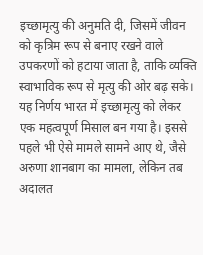इच्छामृत्यु की अनुमति दी, जिसमें जीवन को कृत्रिम रूप से बनाए रखने वाले उपकरणों को हटाया जाता है, ताकि व्यक्ति स्वाभाविक रूप से मृत्यु की ओर बढ़ सके। यह निर्णय भारत में इच्छामृत्यु को लेकर एक महत्वपूर्ण मिसाल बन गया है। इससे पहले भी ऐसे मामले सामने आए थे, जैसे अरुणा शानबाग का मामला, लेकिन तब अदालत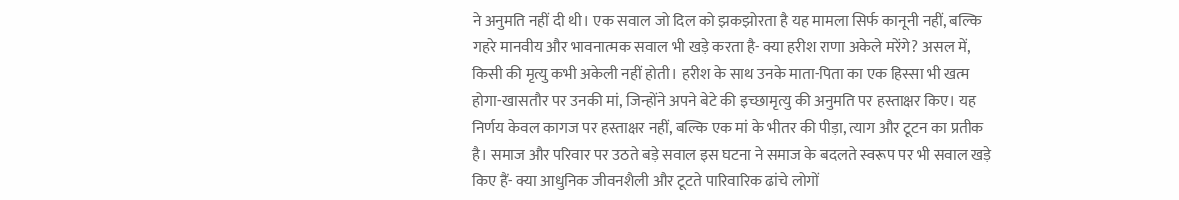ने अनुमति नहीं दी थी। एक सवाल जो दिल को झकझोरता है यह मामला सिर्फ कानूनी नहीं, बल्कि गहरे मानवीय और भावनात्मक सवाल भी खड़े करता है- क्या हरीश राणा अकेले मरेंगे? असल में, किसी की मृत्यु कभी अकेली नहीं होती। हरीश के साथ उनके माता-पिता का एक हिस्सा भी खत्म होगा-खासतौर पर उनकी मां, जिन्होंने अपने बेटे की इच्छामृत्यु की अनुमति पर हस्ताक्षर किए। यह निर्णय केवल कागज पर हस्ताक्षर नहीं, बल्कि एक मां के भीतर की पीड़ा, त्याग और टूटन का प्रतीक है। समाज और परिवार पर उठते बड़े सवाल इस घटना ने समाज के बदलते स्वरूप पर भी सवाल खड़े किए हैं- क्या आधुनिक जीवनशैली और टूटते पारिवारिक ढांचे लोगों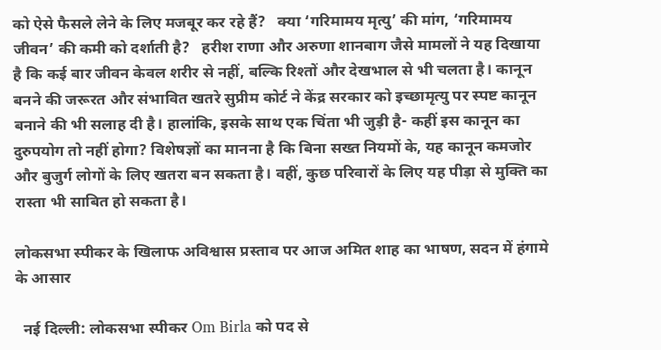को ऐसे फैसले लेने के लिए मजबूर कर रहे हैं?   क्या ‘गरिमामय मृत्यु’ की मांग, ‘गरिमामय जीवन’ की कमी को दर्शाती है?   हरीश राणा और अरुणा शानबाग जैसे मामलों ने यह दिखाया है कि कई बार जीवन केवल शरीर से नहीं, बल्कि रिश्तों और देखभाल से भी चलता है। कानून बनने की जरूरत और संभावित खतरे सुप्रीम कोर्ट ने केंद्र सरकार को इच्छामृत्यु पर स्पष्ट कानून बनाने की भी सलाह दी है। हालांकि, इसके साथ एक चिंता भी जुड़ी है- कहीं इस कानून का दुरुपयोग तो नहीं होगा? विशेषज्ञों का मानना है कि बिना सख्त नियमों के, यह कानून कमजोर और बुजुर्ग लोगों के लिए खतरा बन सकता है। वहीं, कुछ परिवारों के लिए यह पीड़ा से मुक्ति का रास्ता भी साबित हो सकता है।

लोकसभा स्पीकर के खिलाफ अविश्वास प्रस्ताव पर आज अमित शाह का भाषण, सदन में हंगामे के आसार

  नई दिल्ली: लोकसभा स्पीकर Om Birla को पद से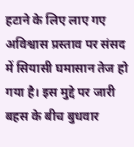हटाने के लिए लाए गए अविश्वास प्रस्ताव पर संसद में सियासी घमासान तेज हो गया है। इस मुद्दे पर जारी बहस के बीच बुधवार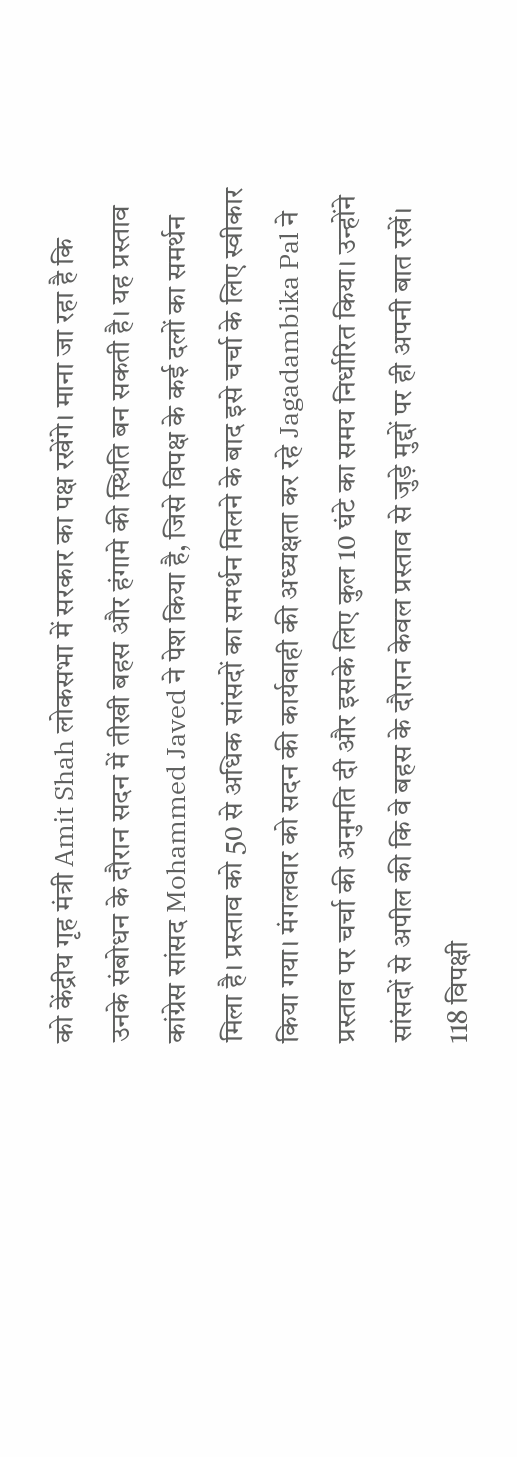को केंद्रीय गृह मंत्री Amit Shah लोकसभा में सरकार का पक्ष रखेंगे। माना जा रहा है कि उनके संबोधन के दौरान सदन में तीखी बहस और हंगामे की स्थिति बन सकती है। यह प्रस्ताव कांग्रेस सांसद Mohammed Javed ने पेश किया है, जिसे विपक्ष के कई दलों का समर्थन मिला है। प्रस्ताव को 50 से अधिक सांसदों का समर्थन मिलने के बाद इसे चर्चा के लिए स्वीकार किया गया। मंगलवार को सदन की कार्यवाही की अध्यक्षता कर रहे Jagadambika Pal ने प्रस्ताव पर चर्चा की अनुमति दी और इसके लिए कुल 10 घंटे का समय निर्धारित किया। उन्होंने सांसदों से अपील की कि वे बहस के दौरान केवल प्रस्ताव से जुड़े मुद्दों पर ही अपनी बात रखें।   118 विपक्षी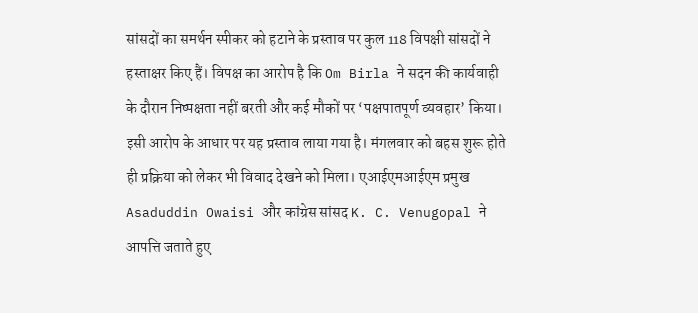सांसदों का समर्थन स्पीकर को हटाने के प्रस्ताव पर कुल 118 विपक्षी सांसदों ने हस्ताक्षर किए हैं। विपक्ष का आरोप है कि Om Birla ने सदन की कार्यवाही के दौरान निष्पक्षता नहीं बरती और कई मौकों पर ‘पक्षपातपूर्ण व्यवहार’ किया। इसी आरोप के आधार पर यह प्रस्ताव लाया गया है। मंगलवार को बहस शुरू होते ही प्रक्रिया को लेकर भी विवाद देखने को मिला। एआईएमआईएम प्रमुख Asaduddin Owaisi और कांग्रेस सांसद K. C. Venugopal ने आपत्ति जताते हुए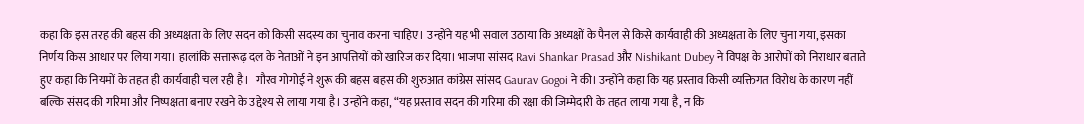कहा कि इस तरह की बहस की अध्यक्षता के लिए सदन को किसी सदस्य का चुनाव करना चाहिए। उन्होंने यह भी सवाल उठाया कि अध्यक्षों के पैनल से किसे कार्यवाही की अध्यक्षता के लिए चुना गया, इसका निर्णय किस आधार पर लिया गया। हालांकि सत्तारूढ़ दल के नेताओं ने इन आपत्तियों को खारिज कर दिया। भाजपा सांसद Ravi Shankar Prasad और Nishikant Dubey ने विपक्ष के आरोपों को निराधार बताते हुए कहा कि नियमों के तहत ही कार्यवाही चल रही है।   गौरव गोगोई ने शुरू की बहस बहस की शुरुआत कांग्रेस सांसद Gaurav Gogoi ने की। उन्होंने कहा कि यह प्रस्ताव किसी व्यक्तिगत विरोध के कारण नहीं बल्कि संसद की गरिमा और निष्पक्षता बनाए रखने के उद्देश्य से लाया गया है। उन्होंने कहा, “यह प्रस्ताव सदन की गरिमा की रक्षा की जिम्मेदारी के तहत लाया गया है, न कि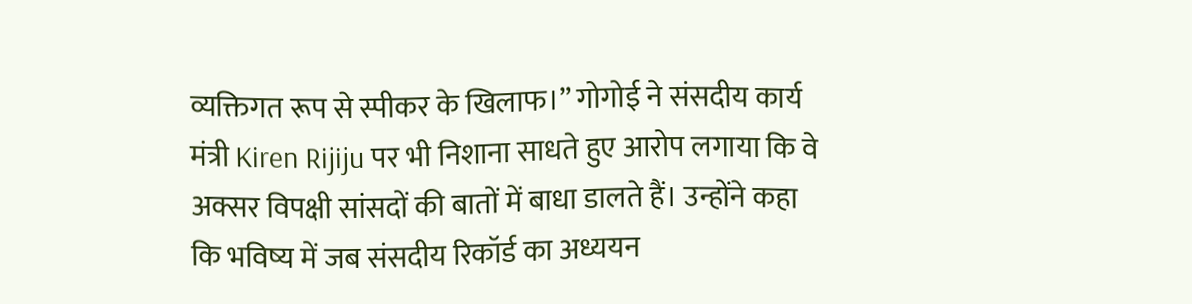व्यक्तिगत रूप से स्पीकर के खिलाफ।” गोगोई ने संसदीय कार्य मंत्री Kiren Rijiju पर भी निशाना साधते हुए आरोप लगाया कि वे अक्सर विपक्षी सांसदों की बातों में बाधा डालते हैं। उन्होंने कहा कि भविष्य में जब संसदीय रिकॉर्ड का अध्ययन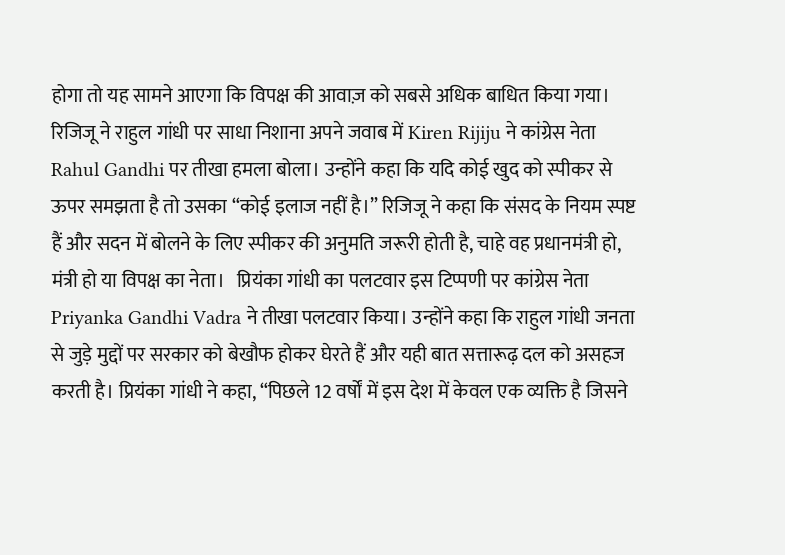होगा तो यह सामने आएगा कि विपक्ष की आवाज़ को सबसे अधिक बाधित किया गया।   रिजिजू ने राहुल गांधी पर साधा निशाना अपने जवाब में Kiren Rijiju ने कांग्रेस नेता Rahul Gandhi पर तीखा हमला बोला। उन्होंने कहा कि यदि कोई खुद को स्पीकर से ऊपर समझता है तो उसका “कोई इलाज नहीं है।” रिजिजू ने कहा कि संसद के नियम स्पष्ट हैं और सदन में बोलने के लिए स्पीकर की अनुमति जरूरी होती है, चाहे वह प्रधानमंत्री हो, मंत्री हो या विपक्ष का नेता।   प्रियंका गांधी का पलटवार इस टिप्पणी पर कांग्रेस नेता Priyanka Gandhi Vadra ने तीखा पलटवार किया। उन्होंने कहा कि राहुल गांधी जनता से जुड़े मुद्दों पर सरकार को बेखौफ होकर घेरते हैं और यही बात सत्तारूढ़ दल को असहज करती है। प्रियंका गांधी ने कहा, “पिछले 12 वर्षों में इस देश में केवल एक व्यक्ति है जिसने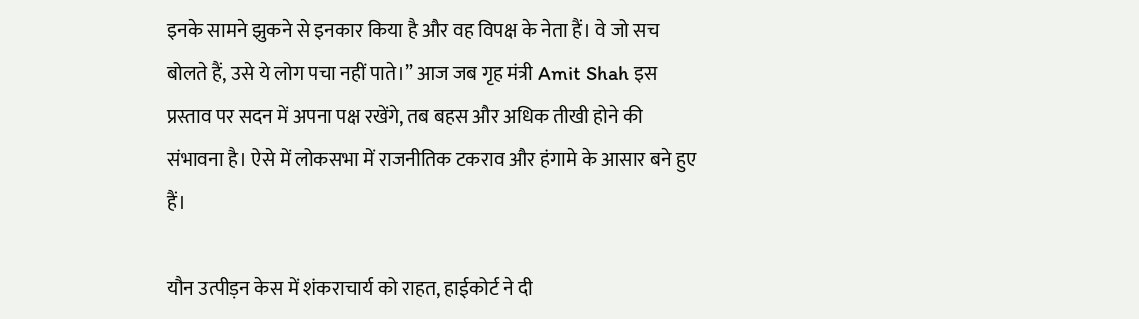इनके सामने झुकने से इनकार किया है और वह विपक्ष के नेता हैं। वे जो सच बोलते हैं, उसे ये लोग पचा नहीं पाते।” आज जब गृह मंत्री Amit Shah इस प्रस्ताव पर सदन में अपना पक्ष रखेंगे, तब बहस और अधिक तीखी होने की संभावना है। ऐसे में लोकसभा में राजनीतिक टकराव और हंगामे के आसार बने हुए हैं।

यौन उत्पीड़न केस में शंकराचार्य को राहत, हाईकोर्ट ने दी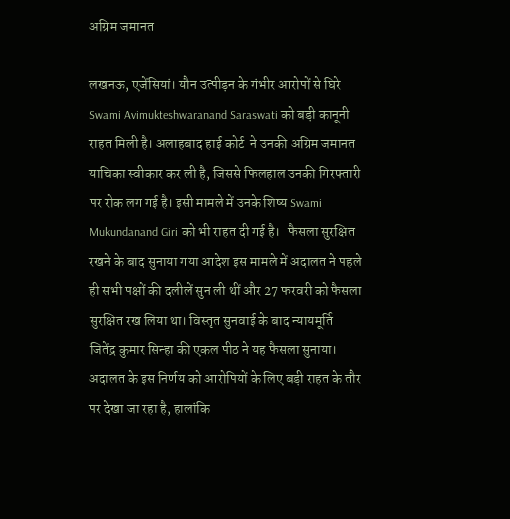अग्रिम जमानत

लखनऊ, एजेंसियां। यौन उत्पीड़न के गंभीर आरोपों से घिरे Swami Avimukteshwaranand Saraswati को बड़ी कानूनी राहत मिली है। अलाहबाद हाई कोर्ट  ने उनकी अग्रिम जमानत याचिका स्वीकार कर ली है, जिससे फिलहाल उनकी गिरफ्तारी पर रोक लग गई है। इसी मामले में उनके शिष्य Swami Mukundanand Giri को भी राहत दी गई है।   फैसला सुरक्षित रखने के बाद सुनाया गया आदेश इस मामले में अदालत ने पहले ही सभी पक्षों की दलीलें सुन ली थीं और 27 फरवरी को फैसला सुरक्षित रख लिया था। विस्तृत सुनवाई के बाद न्यायमूर्ति जितेंद्र कुमार सिन्हा की एकल पीठ ने यह फैसला सुनाया। अदालत के इस निर्णय को आरोपियों के लिए बड़ी राहत के तौर पर देखा जा रहा है, हालांकि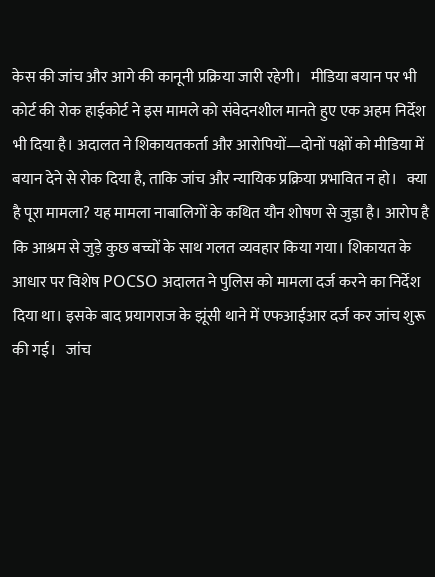केस की जांच और आगे की कानूनी प्रक्रिया जारी रहेगी।   मीडिया बयान पर भी कोर्ट की रोक हाईकोर्ट ने इस मामले को संवेदनशील मानते हुए एक अहम निर्देश भी दिया है। अदालत ने शिकायतकर्ता और आरोपियों—दोनों पक्षों को मीडिया में बयान देने से रोक दिया है, ताकि जांच और न्यायिक प्रक्रिया प्रभावित न हो।   क्या है पूरा मामला? यह मामला नाबालिगों के कथित यौन शोषण से जुड़ा है। आरोप है कि आश्रम से जुड़े कुछ बच्चों के साथ गलत व्यवहार किया गया। शिकायत के आधार पर विशेष POCSO अदालत ने पुलिस को मामला दर्ज करने का निर्देश दिया था। इसके बाद प्रयागराज के झूंसी थाने में एफआईआर दर्ज कर जांच शुरू की गई।   जांच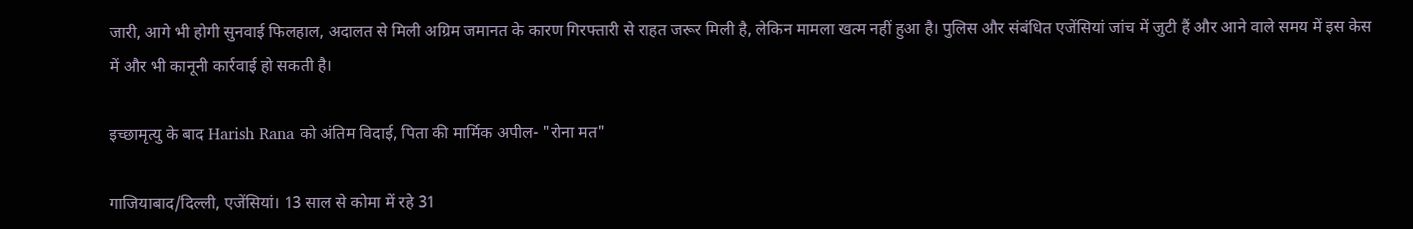जारी, आगे भी होगी सुनवाई फिलहाल, अदालत से मिली अग्रिम जमानत के कारण गिरफ्तारी से राहत जरूर मिली है, लेकिन मामला खत्म नहीं हुआ है। पुलिस और संबंधित एजेंसियां जांच में जुटी हैं और आने वाले समय में इस केस में और भी कानूनी कार्रवाई हो सकती है।

इच्छामृत्यु के बाद Harish Rana को अंतिम विदाई, पिता की मार्मिक अपील- "रोना मत"

गाजियाबाद/दिल्ली, एजेंसियां। 13 साल से कोमा में रहे 31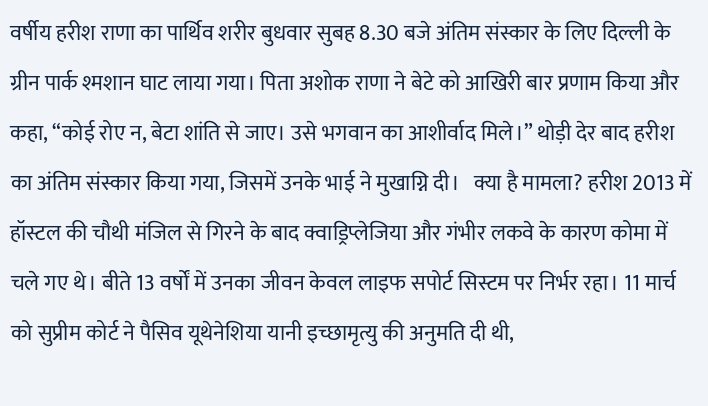वर्षीय हरीश राणा का पार्थिव शरीर बुधवार सुबह 8.30 बजे अंतिम संस्कार के लिए दिल्ली के ग्रीन पार्क श्मशान घाट लाया गया। पिता अशोक राणा ने बेटे को आखिरी बार प्रणाम किया और कहा, “कोई रोए न, बेटा शांति से जाए। उसे भगवान का आशीर्वाद मिले।” थोड़ी देर बाद हरीश का अंतिम संस्कार किया गया, जिसमें उनके भाई ने मुखाग्नि दी।   क्या है मामला? हरीश 2013 में हॉस्टल की चौथी मंजिल से गिरने के बाद क्वाड्रिप्लेजिया और गंभीर लकवे के कारण कोमा में चले गए थे। बीते 13 वर्षों में उनका जीवन केवल लाइफ सपोर्ट सिस्टम पर निर्भर रहा। 11 मार्च को सुप्रीम कोर्ट ने पैसिव यूथेनेशिया यानी इच्छामृत्यु की अनुमति दी थी,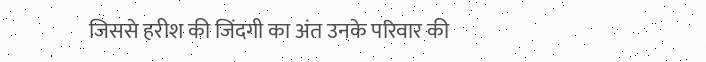जिससे हरीश की जिंदगी का अंत उनके परिवार की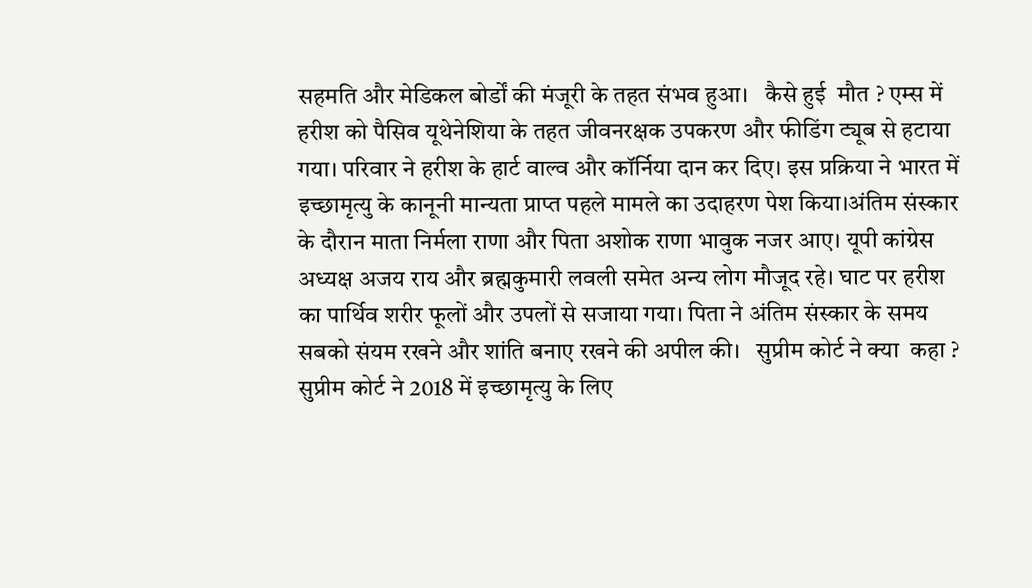सहमति और मेडिकल बोर्डों की मंजूरी के तहत संभव हुआ।   कैसे हुई  मौत ? एम्स में हरीश को पैसिव यूथेनेशिया के तहत जीवनरक्षक उपकरण और फीडिंग ट्यूब से हटाया गया। परिवार ने हरीश के हार्ट वाल्व और कॉर्निया दान कर दिए। इस प्रक्रिया ने भारत में इच्छामृत्यु के कानूनी मान्यता प्राप्त पहले मामले का उदाहरण पेश किया।अंतिम संस्कार के दौरान माता निर्मला राणा और पिता अशोक राणा भावुक नजर आए। यूपी कांग्रेस अध्यक्ष अजय राय और ब्रह्मकुमारी लवली समेत अन्य लोग मौजूद रहे। घाट पर हरीश का पार्थिव शरीर फूलों और उपलों से सजाया गया। पिता ने अंतिम संस्कार के समय सबको संयम रखने और शांति बनाए रखने की अपील की।   सुप्रीम कोर्ट ने क्या  कहा ? सुप्रीम कोर्ट ने 2018 में इच्छामृत्यु के लिए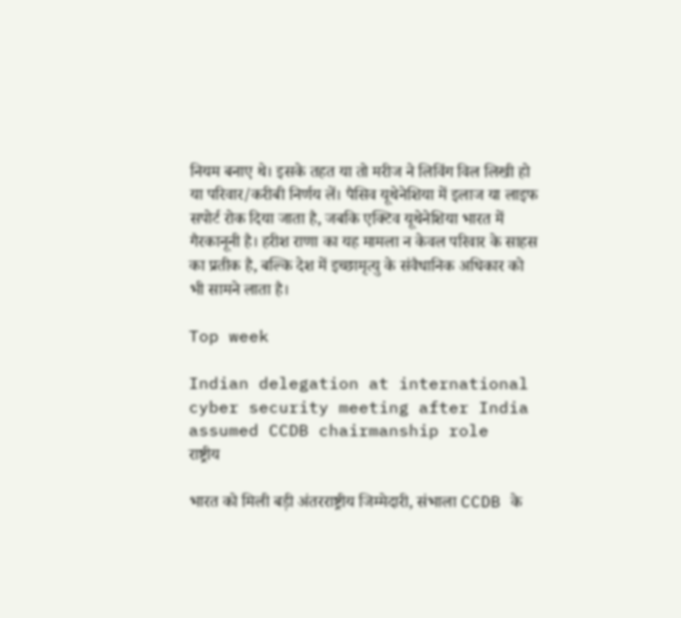नियम बनाए थे। इसके तहत या तो मरीज ने लिविंग विल लिखी हो या परिवार/करीबी निर्णय लें। पैसिव यूथेनेशिया में इलाज या लाइफ सपोर्ट रोक दिया जाता है, जबकि एक्टिव यूथेनेशिया भारत में गैरकानूनी है। हरीश राणा का यह मामला न केवल परिवार के साहस का प्रतीक है, बल्कि देश में इच्छामृत्यु के संवैधानिक अधिकार को भी सामने लाता है।

Top week

Indian delegation at international cyber security meeting after India assumed CCDB chairmanship role
राष्ट्रीय

भारत को मिली बड़ी अंतरराष्ट्रीय जिम्मेदारी, संभाला CCDB के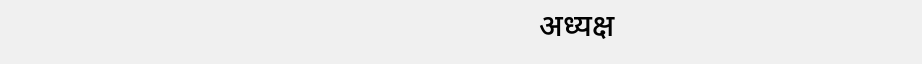अध्यक्ष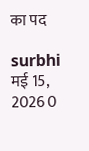का पद

surbhi मई 15, 2026 0